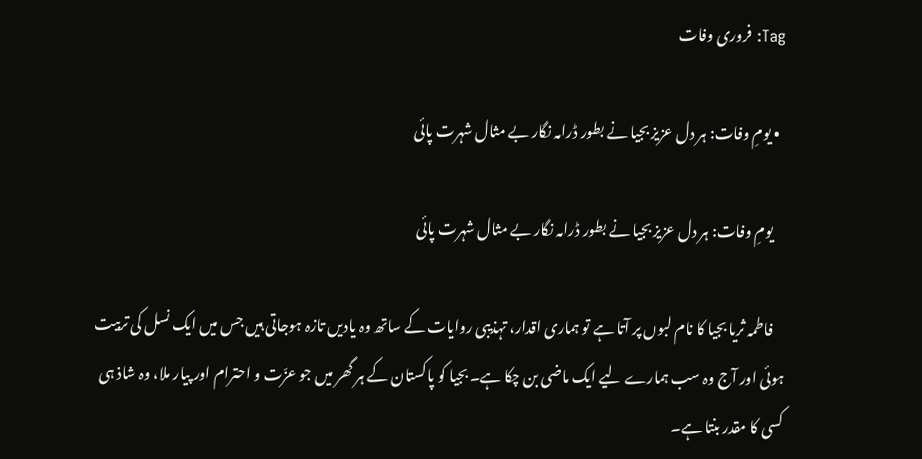Tag: فروری وفات

  • یومِ‌ وفات: ہر دل عزیز بجیا نے بطور ڈرامہ نگار بے مثال شہرت پائی

    یومِ‌ وفات: ہر دل عزیز بجیا نے بطور ڈرامہ نگار بے مثال شہرت پائی

    فاطمہ ثریا بجیا کا نام لبوں پر آتا ہے تو ہماری اقدار، تہذیبی روایات کے ساتھ وہ یادیں تازہ ہوجاتی ہیں جس میں ایک نسل کی تربیت ہوئی اور آج وہ سب ہمارے لیے ایک ماضی بن چکا ہے۔ بجیا کو پاکستان کے ہر گھر میں‌ جو عزّت و احترام اور پیار ملا، وہ شاذ ہی کسی کا مقدر بنتا ہے۔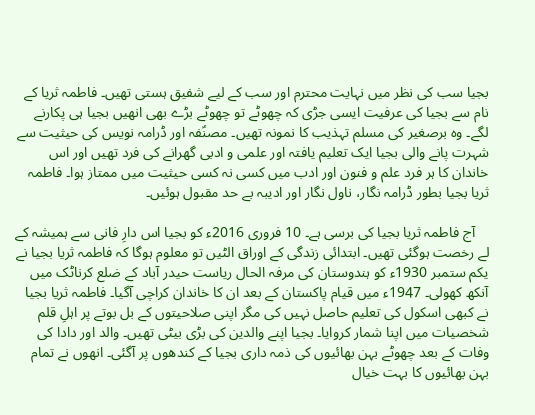بجیا سب کی نظر میں‌ نہایت محترم اور سب کے لیے شفیق ہستی تھیں۔ فاطمہ ثریا کے نام سے بجیا کی عرفیت ایسی جڑی کہ چھوٹے تو چھوٹے بڑے بھی انھیں بجیا ہی پکارنے لگے۔ وہ برصغیر کی مسلم تہذیب کا نمونہ تھیں‌۔ مصنؑفہ اور ڈرامہ نویس کی حیثیت سے شہرت پانے والی بجیا ایک تعلیم یافتہ اور علمی و ادبی گھرانے کی فرد تھیں اور اس خاندان کا ہر فرد علم و فنون اور ادب میں کسی نہ کسی حیثیت میں ممتاز ہوا۔ فاطمہ ثریا بجیا بطور ڈرامہ نگار، ناول نگار اور ادیبہ بے حد مقبول ہوئیں۔

    آج فاطمہ ثریا بجیا کی برسی ہے۔ 10 فروری 2016ء کو بجیا اس دارِ فانی سے ہمیشہ کے لے رخصت ہوگئی تھیں۔ ابتدائی زندگی کے اوراق الٹیں تو معلوم ہوگا کہ فاطمہ ثریا بجیا نے یکم ستمبر 1930ء کو ہندوستان کی مرفہ الحال ریاست حیدر آباد کے ضلع کرناٹک میں آنکھ کھولی۔ 1947ء میں قیام پاکستان کے بعد ان کا خاندان کراچی آگیا۔ فاطمہ ثریا بجیا نے کبھی اسکول کی تعلیم حاصل نہیں کی مگر اپنی صلاحیتوں کے بل بوتے پر اہلِ قلم شخصیات میں‌ اپنا شمار کروایا۔ بجیا اپنے والدین کی بڑی بیٹی تھیں۔ والد اور دادا کی وفات کے بعد چھوٹے بہن بھائیوں کی ذمہ داری بجیا کے کندھوں پر آگئی۔ انھوں نے تمام بہن بھائیوں کا بہت خیال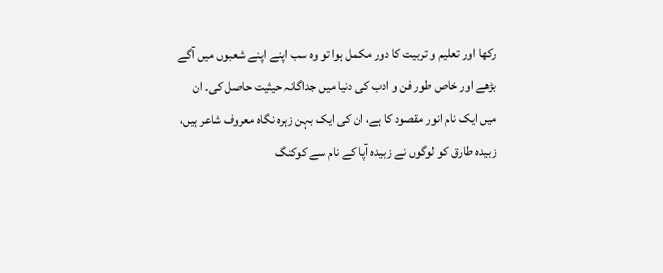رکھا اور تعلیم و تربیت کا دور مکمل ہوا تو وہ سب اپنے اپنے شعبوں میں آگے بڑھے اور خاص طور فن و ادب کی دنیا میں جداگانہ حیثیت حاصل کی۔ ان میں ایک نام انور مقصود کا ہے، ان کی ایک بہن زہرہ نگاہ معروف شاعر ہیں، زبیدہ طارق کو لوگوں‌ نے زبیدہ آپا کے نام سے کوکنگ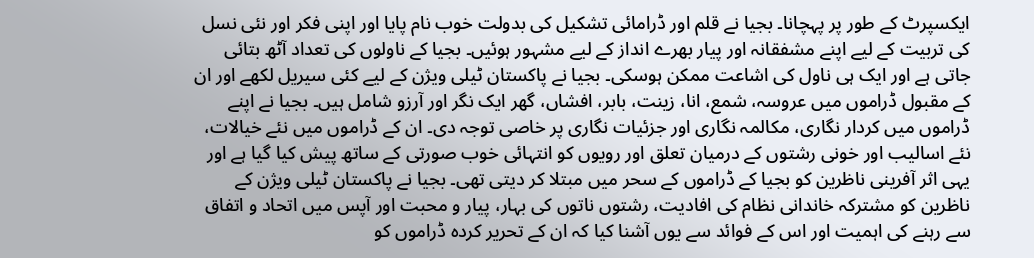ایکسپرٹ کے طور پر پہچانا۔ بجیا نے قلم اور ڈرامائی تشکیل کی بدولت خوب نام پایا اور اپنی فکر اور نئی نسل کی تربیت کے لیے اپنے مشفقانہ اور پیار بھرے انداز کے لیے مشہور ہوئیں۔ بجیا کے ناولوں کی تعداد آٹھ بتائی جاتی ہے اور ایک ہی ناول کی اشاعت ممکن ہوسکی۔ بجیا نے پاکستان ٹیلی ویژن کے لیے کئی سیریل لکھے اور ان کے مقبول ڈراموں میں عروسہ، شمع، انا، زینت، بابر، افشاں، گھر ایک نگر اور آرزو شامل ہیں۔ بجیا نے اپنے ڈراموں میں کردار نگاری، مکالمہ نگاری اور جزئیات نگاری پر خاصی توجہ دی۔ ان کے ڈراموں میں نئے خیالات، نئے اسالیب اور خونی رشتوں کے درمیان تعلق اور رویوں کو انتہائی خوب صورتی کے ساتھ پیش کیا گیا ہے اور یہی اثر آفرینی ناظرین کو بجیا کے ڈراموں کے سحر میں مبتلا کر دیتی تھی۔ بجیا نے پاکستان ٹیلی ویژن کے ناظرین کو مشترکہ خاندانی نظام کی افادیت، رشتوں ناتوں کی بہار، پیار و محبت اور آپس میں اتحاد و اتفاق سے رہنے کی اہمیت اور اس کے فوائد سے یوں آشنا کیا کہ ان کے تحریر کردہ ڈراموں‌ کو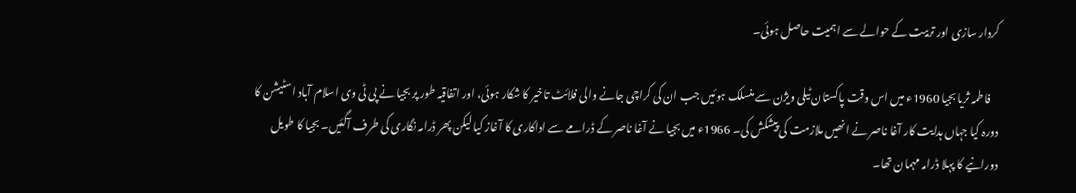کردار سازی اور تربیت کے حوالے سے اہمیت حاصل ہوئی۔

    فاطمہ ثریا بجیا 1960ء میں اس وقت پاکستان ٹیلی ویژن سے منسلک ہوئیں جب ان کی کراچی جانے والی فلائٹ تاخیر کا شکار ہوئی، اور اتفاقیہ طور پر بجیا نے پی ٹی وی اسلام آباد اسٹیشن کا دورہ کیا جہاں ہدایت کار آغا ناصر نے انھیں ملازمت کی پیشکش کی۔ 1966ء میں بجیا نے آغا ناصر کے ڈرامے سے اداکاری کا آغاز کیا لیکن پھر ڈرامہ نگاری کی طرف آگئیں۔ بجیا کا طویل دورانیے کا پہلا ڈرامہ مہمان تھا۔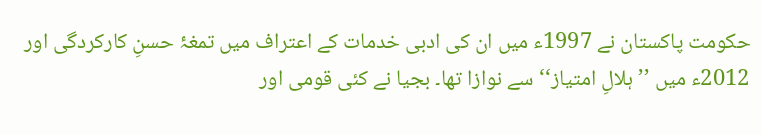حکومت پاکستان نے 1997ء میں ان کی ادبی خدمات کے اعتراف میں تمغۂ حسنِ کارکردگی اور 2012ء میں ’’ہلالِ امتیاز‘‘ سے نوازا تھا۔ بجیا نے کئی قومی اور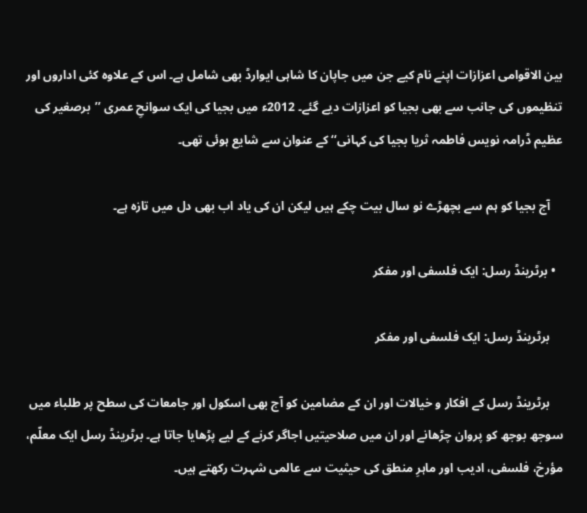بین الاقوامی اعزازات اپنے نام کیے جن میں جاپان کا شاہی ایوارڈ بھی شامل ہے۔ اس کے علاوہ کئی اداروں اور تنظیموں کی جانب سے بھی بجیا کو اعزازات دیے گئے۔ 2012ء میں بجیا کی ایک سوانحِ عمری ’’برصغیر کی عظیم ڈرامہ نویس فاطمہ ثریا بجیا کی کہانی‘‘ کے عنوان سے شایع ہوئی تھی۔

    آج بجیا کو ہم سے بچھڑے نو سال بیت چکے ہیں لیکن ان کی یاد اب بھی دل میں تازہ ہے۔

  • برٹرینڈ رسل: ایک فلسفی اور مفکر

    برٹرینڈ رسل: ایک فلسفی اور مفکر

    برٹرینڈ رسل کے افکار و خیالات اور ان کے مضامین کو آج بھی اسکول اور جامعات کی سطح پر طلباء میں سوجھ بوجھ کو پروان چڑھانے اور ان میں صلاحیتیں اجاگر کرنے کے لیے پڑھایا جاتا ہے۔ برٹرینڈ رسل ایک معلّم، مؤرخ، فلسفی، ادیب اور ماہرِ منطق کی حیثیت سے عالمی شہرت رکھتے ہیں۔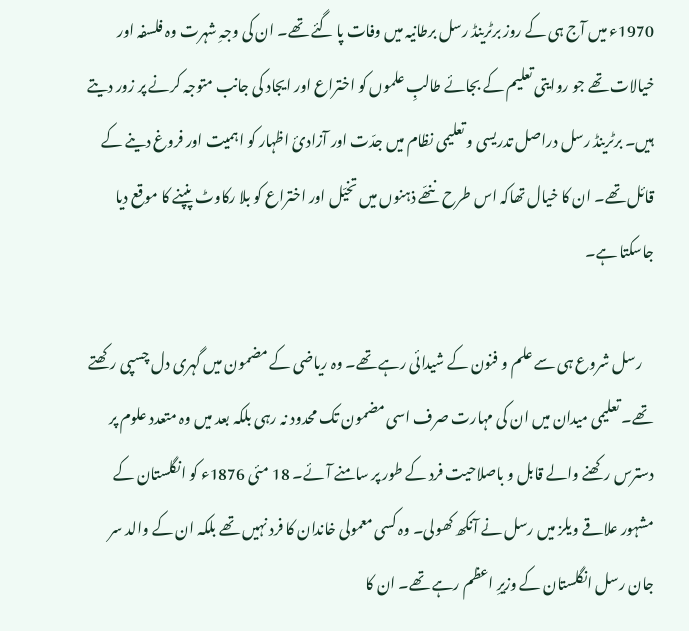1970ء میں آج ہی کے روز برٹرینڈ رسل برطانیہ میں وفات پا گئے تھے۔ ان کی وجہِ شہرت وہ فلسفہ اور خیالات تھے جو روایتی تعلیم کے بجائے طالبِ علموں کو اختراع اور ایجاد کی جانب متوجہ کرنے پر زور دیتے ہیں۔ برٹرینڈ رسل دراصل تدریسی و تعلیمی نظام میں جدّت اور آزادیٔ اظہار کو اہمیت اور فروغ دینے کے قائل تھے۔ ان کا خیال تھاکہ اس طرح ننھّے ذہنوں میں تخیّل اور اختراع کو بلا رکاوٹ پنپنے کا موقع دیا جاسکتا ہے۔

    رسل شروع ہی سے علم و فنون کے شیدائی رہے تھے۔ وہ ریاضی کے مضمون میں گہری دل چسپی رکھتے تھے۔ تعلیمی میدان میں‌ ان کی مہارت صرف اسی مضمون تک محدود نہ رہی بلکہ بعد میں وہ متعدد علوم پر دسترس رکھنے والے قابل و باصلاحیت فرد کے طور پر سامنے آئے۔ 18 مئی 1876ء کو انگلستان کے مشہور علاقے ویلز میں رسل نے آنکھ کھولی۔ وہ کسی معمولی خاندان کا فرد نہیں‌ تھے بلکہ ان کے والد سر جان رسل انگلستان کے وزیرِ اعظم رہے تھے۔ ان کا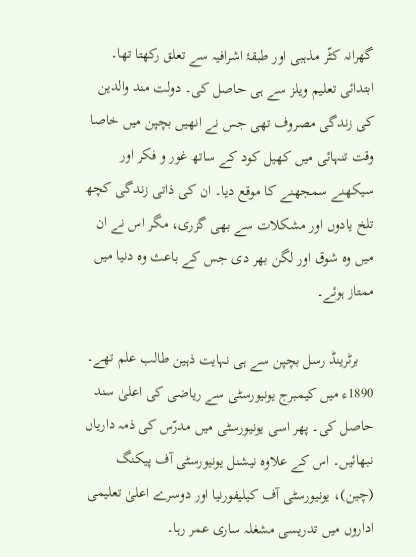گھرانہ کٹّر مذہبی اور طبقۂ اشرافیہ سے تعلق رکھتا تھا۔ ابتدائی تعلیم ویلز سے ہی حاصل کی۔ دولت مند والدین کی زندگی مصروف تھی جس نے انھیں بچپن میں خاصا وقت تنہائی میں‌ کھیل کود کے ساتھ غور و فکر اور سیکھنے سمجھنے کا موقع دیا۔ ان کی ذاتی زندگی کچھ تلخ یادوں اور مشکلات سے بھی گزری، مگر اس نے ان میں‌ وہ شوق اور لگن بھر دی جس کے باعث وہ دنیا میں‌ ممتاز ہوئے۔

    برٹرینڈ رسل بچپن سے ہی نہایت ذہین طالب علم تھے۔ 1890ء میں کیمبرج یونیورسٹی سے ریاضی کی اعلیٰ سند حاصل کی۔ پھر اسی یونیورسٹی میں مدرّس کی ذمہ داریاں نبھائیں۔ اس کے علاوہ نیشنل یونیورسٹی آف پیکنگ (چین)، یونیورسٹی آف کیلیفورنیا اور دوسرے اعلیٰ تعلیمی اداروں میں تدریسی مشغلہ ساری عمر رہا۔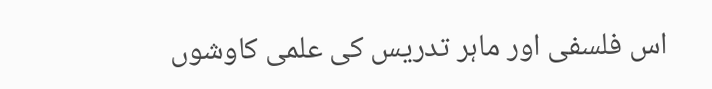اس فلسفی اور ماہر تدریس کی علمی کاوشوں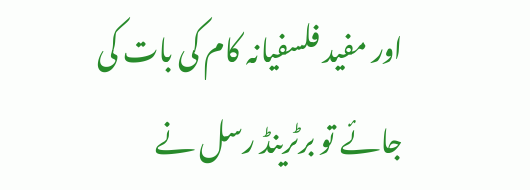اور مفید فلسفیانہ کام کی بات کی جائے تو برٹرینڈ رسل نے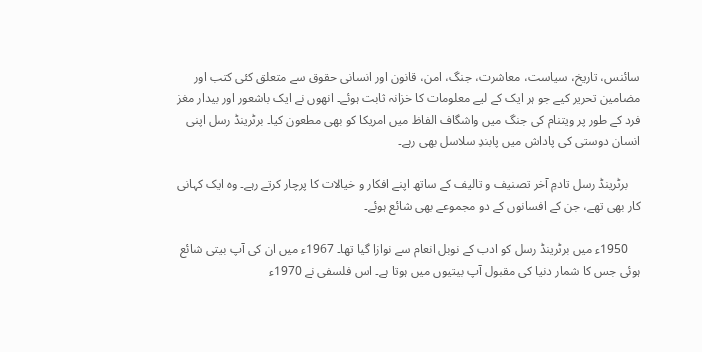سائنس، تاریخ، سیاست، معاشرت، جنگ، امن، قانون اور انسانی حقوق سے متعلق کئی کتب اور مضامین تحریر کیے جو ہر ایک کے لیے معلومات کا خزانہ ثابت ہوئے۔ انھوں نے ایک باشعور اور بیدار مغز فرد کے طور پر ویتنام کی جنگ میں واشگاف الفاظ میں امریکا کو بھی مطعون کیا۔ برٹرینڈ رسل اپنی انسان دوستی کی پاداش میں‌ پابندِ سلاسل بھی رہے۔

    برٹرینڈ رسل تادمِ آخر تصنیف و تالیف کے ساتھ اپنے افکار و خیالات کا پرچار کرتے رہے۔ وہ ایک کہانی کار بھی تھے، جن کے افسانوں کے دو مجموعے بھی شائع ہوئے۔

    1950ء میں برٹرینڈ رسل کو ادب کے نوبل انعام سے نوازا گیا تھا۔ 1967ء میں ان کی آپ بیتی شائع ہوئی جس کا شمار دنیا کی مقبول آپ بیتیوں میں ہوتا ہے۔ اس فلسفی نے 1970ء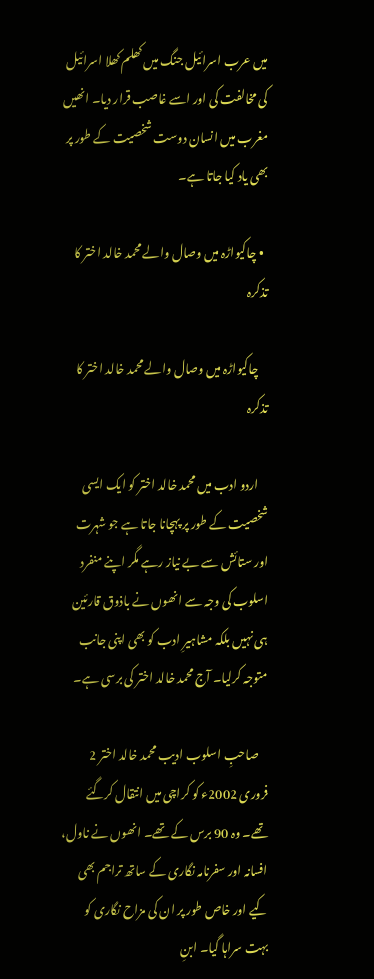میں عرب اسرائیل جنگ میں کھلم کھلا اسرائیل کی مخالفت کی اور اسے غاصب قرار دیا۔ انھیں مغرب میں انسان دوست شخصیت کے طور پر بھی یاد کیا جاتا ہے۔

  • چاکیواڑہ میں وصال والے محمد خالد اختر کا تذکرہ

    چاکیواڑہ میں وصال والے محمد خالد اختر کا تذکرہ

    اردو ادب میں محمد خالد اختر کو ایک ایسی شخصیت کے طور پر پہچانا جاتا ہے جو شہرت اور ستائش سے بے نیاز رہے مگر اپنے منفرد اسلوب کی وجہ سے انھوں نے باذوق قارئین ہی نہیں بلکہ مشاہیرِ ادب کو بھی اپنی جانب متوجہ کرلیا۔ آج محمد خالد اختر کی برسی ہے۔

    صاحبِ اسلوب ادیب محمد خالد اختر 2 فروری 2002ء کو کراچی میں انتقال کرگئے تھے۔ وہ 90 برس کے تھے۔ انھوں نے ناول، افسانہ اور سفرنامہ نگاری کے ساتھ تراجم بھی کیے اور خاص طور پر ان کی مزاح نگاری کو بہت سراہا گیا۔ ابنِ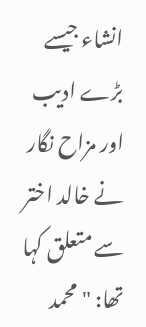انشاء جیسے بڑے ادیب اور مزاح نگار نے خالد اختر سے متعلق کہا تھا: "محمد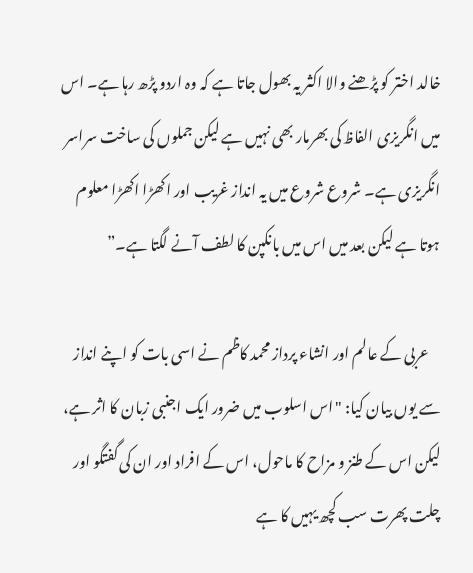خالد اختر کو پڑھنے والا اکثر یہ بھول جاتا ہے کہ وہ اردو پڑھ رہا ہے۔ اس میں انگریزی الفاظ کی بھرمار بھی نہیں ہے لیکن جملوں کی ساخت سراسر انگریزی ہے۔ شروع شروع میں یہ انداز غریب اور اکھڑا اکھڑا معلوم ہوتا ہے لیکن بعد میں اس میں بانکپن کا لطف آنے لگتا ہے۔”

    عربی کے عالم اور انشاء پرداز محمد کاظم نے اسی بات کو اپنے انداز سے یوں بیان کیا: "اس اسلوب میں ضرور ایک اجنبی زبان کا اثر ہے، لیکن اس کے طنز و مزاح کا ماحول، اس کے افراد اور ان کی گفتگو اور چلت پھرت سب کچھ یہیں کا ہے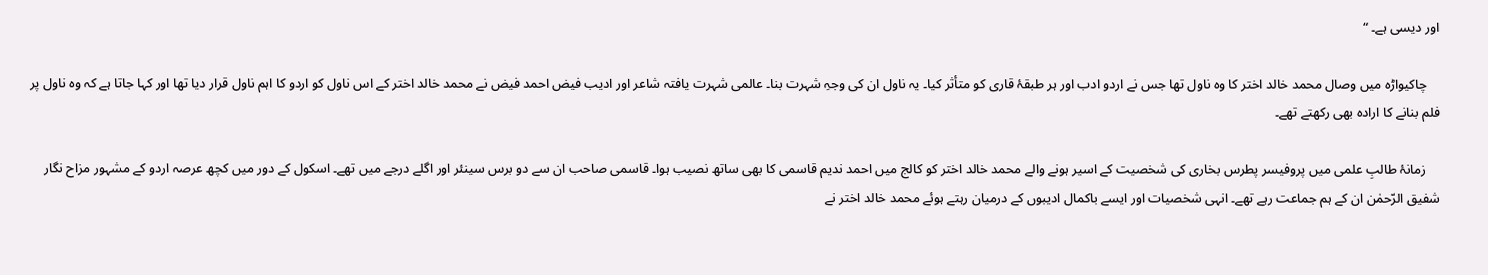اور دیسی ہے۔ “

    چاکیواڑہ میں وصال محمد خالد اختر کا وہ ناول تھا جس نے اردو ادب اور ہر طبقۂ قاری کو متأثر کیا۔ یہ ناول ان کی وجہِ‌ شہرت بنا۔ عالمی شہرت یافتہ شاعر اور ادیب فیض احمد فیض نے محمد خالد اختر کے اس ناول کو اردو کا اہم ناول قرار دیا تھا اور کہا جاتا ہے کہ وہ ناول پر فلم بنانے کا ارادہ بھی رکھتے تھے۔

    زمانۂ طالبِ علمی میں پروفیسر پطرس بخاری کی شخصیت کے اسیر ہونے والے محمد خالد اختر کو کالج میں احمد ندیم قاسمی کا بھی ساتھ نصیب ہوا۔ قاسمی صاحب ان سے دو برس سینئر اور اگلے درجے میں تھے۔ اسکول کے دور میں کچھ عرصہ اردو کے مشہور مزاح نگار شفیق الرّحمٰن ان کے ہم جماعت رہے تھے۔ انہی شخصیات اور ایسے باکمال ادیبوں کے درمیان رہتے ہوئے محمد خالد اختر نے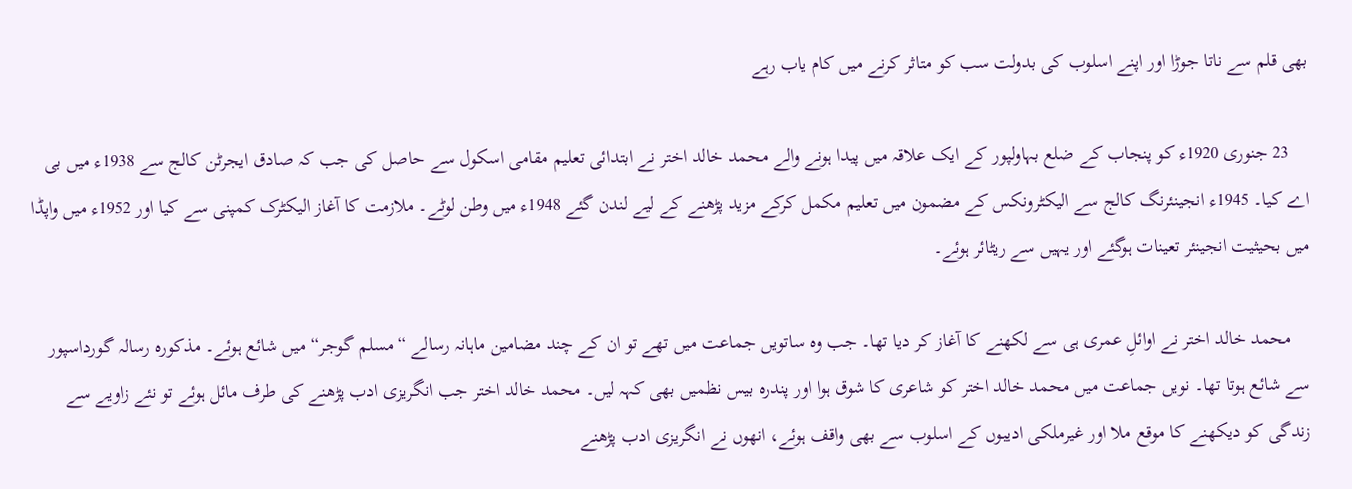بھی قلم سے ناتا جوڑا اور اپنے اسلوب کی بدولت سب کو متاثر کرنے میں کام یاب رہے

    23 جنوری 1920ء کو پنجاب کے ضلع بہاولپور کے ایک علاقہ میں پیدا ہونے والے محمد خالد اختر نے ابتدائی تعلیم مقامی اسکول سے حاصل کی جب کہ صادق ایجرٹن کالج سے 1938ء میں بی اے کیا۔ 1945ء انجینئرنگ کالج سے الیکٹرونکس کے مضمون میں تعلیم مکمل کرکے مزید پڑھنے کے لیے لندن گئے 1948ء میں وطن لوٹے۔ ملازمت کا آغاز الیکٹرک کمپنی سے کیا اور 1952ء میں واپڈا میں بحیثیت انجینئر تعینات ہوگئے اور یہیں سے ریٹائر ہوئے۔

    محمد خالد اختر نے اوائلِ عمری ہی سے لکھنے کا آغاز کر دیا تھا۔ جب وہ ساتویں جماعت میں تھے تو ان کے چند مضامین ماہانہ رسالے “مسلم گوجر“ میں شائع ہوئے۔ مذکورہ رسالہ گورداسپور سے شائع ہوتا تھا۔ نویں جماعت میں محمد خالد اختر کو شاعری کا شوق ہوا اور پندرہ بیس نظمیں بھی کہہ لیں۔ محمد خالد اختر جب انگریزی ادب پڑھنے کی طرف مائل ہوئے تو نئے زاویے سے زندگی کو دیکھنے کا موقع ملا اور غیرملکی ادیبوں کے اسلوب سے بھی واقف ہوئے، انھوں نے انگریزی ادب پڑھنے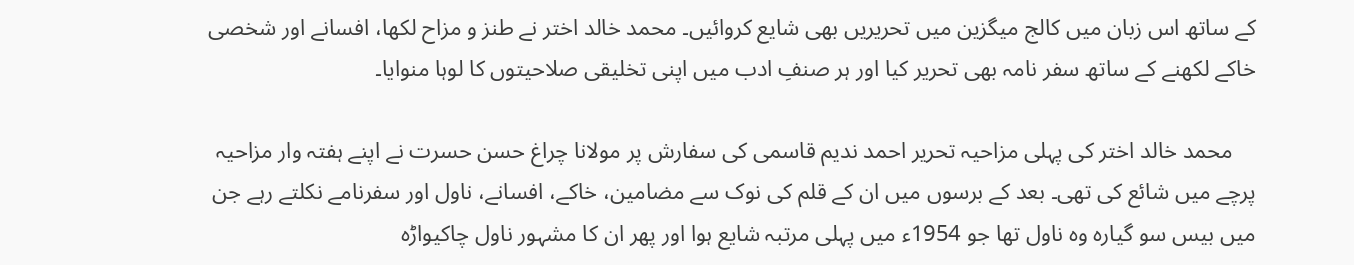کے ساتھ اس زبان میں کالج میگزین میں تحریریں بھی شایع کروائیں۔ محمد خالد اختر نے طنز و مزاح لکھا، افسانے اور شخصی خاکے لکھنے کے ساتھ سفر نامہ بھی تحریر کیا اور ہر صنفِ‌ ادب میں اپنی تخلیقی صلاحیتوں کا لوہا منوایا۔

    محمد خالد اختر کی پہلی مزاحیہ تحریر احمد ندیم قاسمی کی سفارش پر مولانا چراغ حسن حسرت نے اپنے ہفتہ وار مزاحیہ پرچے میں شائع کی تھی۔ بعد کے برسوں میں ان کے قلم کی نوک سے مضامین، خاکے، افسانے، ناول اور سفرنامے نکلتے رہے جن میں بیس سو گیارہ وہ ناول تھا جو 1954ء میں پہلی مرتبہ شایع ہوا اور پھر ان کا مشہور ناول چاکیواڑہ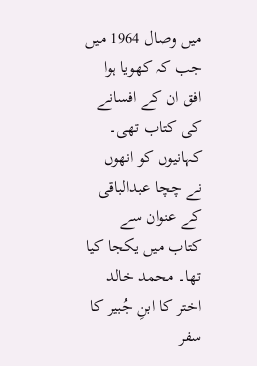میں وصال 1964 میں جب کہ کھویا ہوا افق ان کے افسانے کی کتاب تھی۔ کہانیوں کو انھوں نے چچا عبدالباقی کے عنوان سے کتاب میں یکجا کیا تھا۔ محمد خالد اختر کا ابنِ جُبیر کا سفر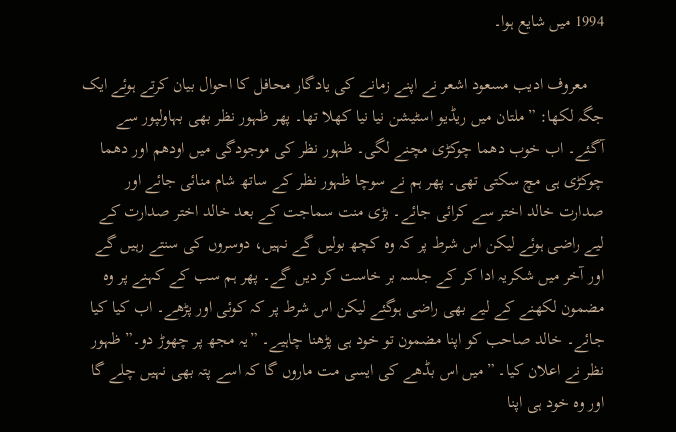1994 میں شایع ہوا۔

    معروف ادیب مسعود اشعر نے اپنے زمانے کی یادگار محافل کا احوال بیان کرتے ہوئے ایک جگہ لکھا: ”ملتان میں ریڈیو اسٹیشن نیا نیا کھلا تھا۔ پھر ظہور نظر بھی بہاولپور سے آگئے۔ اب خوب دھما چوکڑی مچنے لگی۔ ظہور نظر کی موجودگی میں اودھم اور دھما چوکڑی ہی مچ سکتی تھی۔ پھر ہم نے سوچا ظہور نظر کے ساتھ شام منائی جائے اور صدارت خالد اختر سے کرائی جائے۔ بڑی منت سماجت کے بعد خالد اختر صدارت کے لیے راضی ہوئے لیکن اس شرط پر کہ وہ کچھ بولیں گے نہیں، دوسروں کی سنتے رہیں گے اور آخر میں شکریہ ادا کر کے جلسہ بر خاست کر دیں گے۔ پھر ہم سب کے کہنے پر وہ مضمون لکھنے کے لیے بھی راضی ہوگئے لیکن اس شرط پر کہ کوئی اور پڑھے۔ اب کیا کیا جائے۔ خالد صاحب کو اپنا مضمون تو خود ہی پڑھنا چاہیے۔ ”یہ مجھ پر چھوڑ دو۔” ظہور نظر نے اعلان کیا۔ ”میں اس بڈھے کی ایسی مت ماروں گا کہ اسے پتہ بھی نہیں چلے گا اور وہ خود ہی اپنا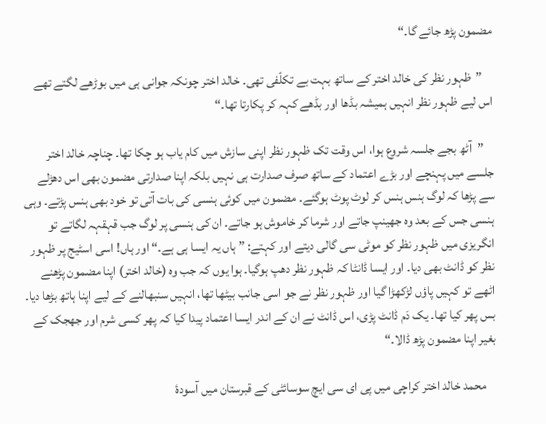مضمون پڑھ جائے گا۔“

    ”ظہور نظر کی خالد اختر کے ساتھ بہت بے تکلّفی تھی۔ خالد اختر چونکہ جوانی ہی میں بوڑھے لگتے تھے اس لیے ظہور نظر انہیں ہمیشہ بڈھا اور بڈھے کہہ کر پکارتا تھا۔“

    ”آٹھ بجے جلسہ شروع ہوا، اس وقت تک ظہور نظر اپنی سازش میں کام یاب ہو چکا تھا۔ چناچہ خالد اختر جلسے میں پہنچے اور بڑے اعتماد کے ساتھ صرف صدارت ہی نہیں بلکہ اپنا صدارتی مضمون بھی اس دھڑلے سے پڑھا کہ لوگ ہنس ہنس کر لوٹ پوٹ ہوگئے۔ مضمون میں کوئی ہنسی کی بات آتی تو خود بھی ہنس پڑتے۔ وہی ہنسی جس کے بعد وہ جھینپ جاتے اور شرما کر خاموش ہو جاتے۔ ان کی ہنسی پر لوگ جب قہقہہ لگاتے تو انگریزی میں ظہور نظر کو موٹی سی گالی دیتے اور کہتے: ” ہاں یہ ایسا ہی ہے۔“ اور ہاں! اسی اسٹیج پر ظہور نظر کو ڈانٹ بھی دیا۔ اور ایسا ڈانٹا کہ ظہور نظر دھپ ہوگیا۔ ہوا یوں کہ جب وہ (خالد اختر) اپنا مضمون پڑھنے اٹھے تو کہیں پاؤں لڑکھڑا گیا اور ظہور نظر نے جو اسی جانب بیٹھا تھا، انہیں سنبھالنے کے لیے اپنا ہاتھ بڑھا دیا۔ بس پھر کیا تھا۔ یک دَم ڈانٹ پڑی، اس ڈانٹ نے ان کے اندر ایسا اعتماد پیدا کیا کہ پھر کسی شرم اور جھجک کے بغیر اپنا مضمون پڑھ ڈالا۔“

    محمد خالد اختر کراچی میں پی ای سی ایچ سوسائٹی کے قبرستان میں آسودۂ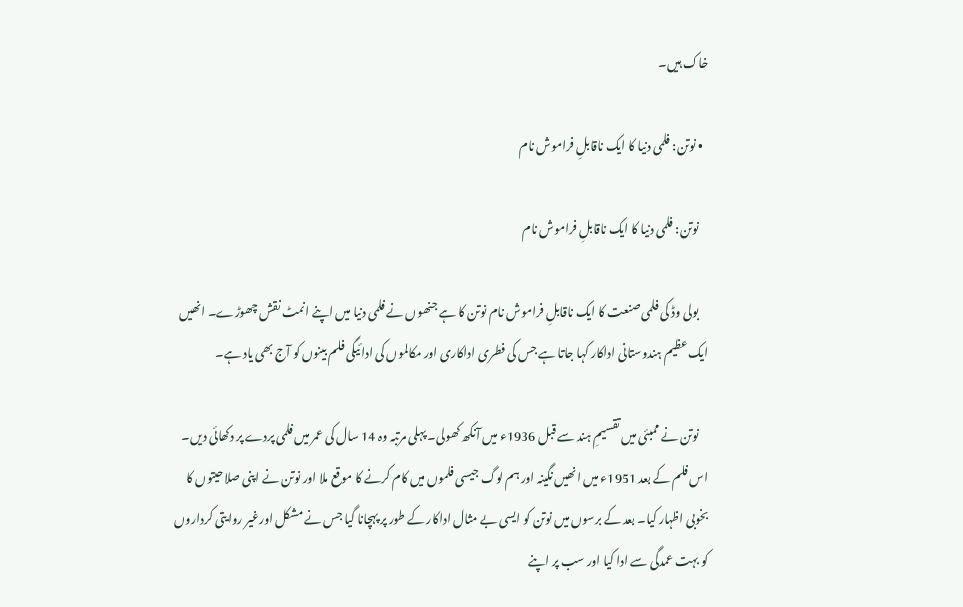خاک ہیں۔

  • نوتن: فلمی دنیا کا ایک ناقابلِ فراموش نام

    نوتن: فلمی دنیا کا ایک ناقابلِ فراموش نام

    بولی وڈ کی فلمی صنعت کا ایک ناقابلِ فراموش نام نوتن کا ہے جنھوں نے فلمی دنیا میں اپنے انمٹ نقش چھوڑے۔ انھیں ایک عظیم ہندوستانی اداکار کہا جاتا ہے جس کی فطری اداکاری اور مکالموں کی ادائیگی فلم بینوں کو آج بھی یاد ہے۔

    نوتن نے ممبئی میں تقسیمِ ہند سے قبل 1936ء میں آنکھ کھولی۔ پہلی مرتبہ وہ 14 سال کی عمر میں فلمی پردے پر دکھائی دیں۔ اس فلم کے بعد 1951ء میں انھیں نگینہ اور ہم لوگ جیسی فلموں میں کام کرنے کا موقع ملا اور نوتن نے اپنی صلاحیتوں کا بخوبی اظہار کیا۔ بعد کے برسوں میں نوتن کو ایسی بے مثال اداکار کے طور پر پہچانا گیا جس نے مشکل اورغیر روایتی کرداروں کو بہت عمدگی سے ادا کیا اور سب پر اپنے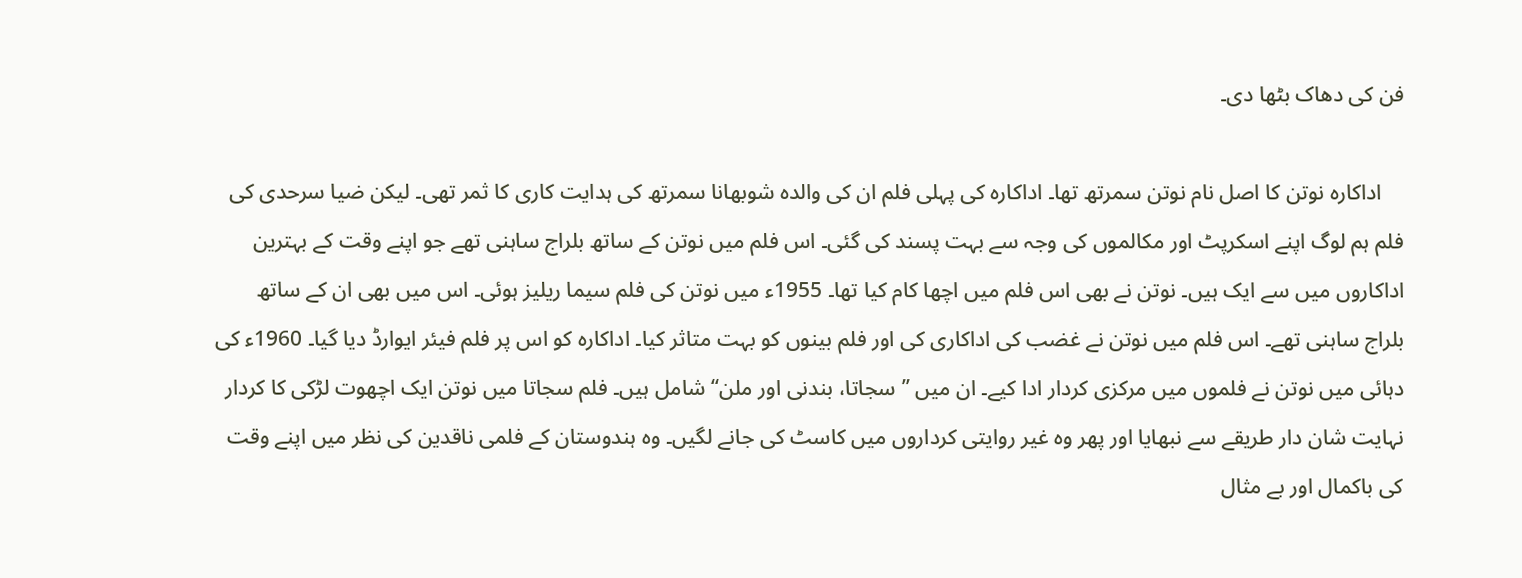فن کی دھاک بٹھا دی۔

    اداکارہ نوتن کا اصل نام نوتن سمرتھ تھا۔ اداکارہ کی پہلی فلم ان کی والدہ شوبھانا سمرتھ کی ہدایت کاری کا ثمر تھی۔ لیکن ضیا سرحدی کی فلم ہم لوگ اپنے اسکرپٹ اور مکالموں کی وجہ سے بہت پسند کی گئی۔ اس فلم میں نوتن کے ساتھ بلراج ساہنی تھے جو اپنے وقت کے بہترین اداکاروں میں سے ایک ہیں۔ نوتن نے بھی اس فلم میں اچھا کام کیا تھا۔ 1955ء میں نوتن کی فلم سیما ریلیز ہوئی۔ اس میں بھی ان کے ساتھ بلراج ساہنی تھے۔ اس فلم میں نوتن نے غضب کی اداکاری کی اور فلم بینوں کو بہت متاثر کیا۔ اداکارہ کو اس پر فلم فیئر ایوارڈ دیا گیا۔ 1960ء کی دہائی میں نوتن نے فلموں میں مرکزی کردار ادا کیے۔ ان میں ’’سجاتا، بندنی اور ملن‘‘ شامل ہیں۔ فلم سجاتا میں نوتن ایک اچھوت لڑکی کا کردار نہایت شان دار طریقے سے نبھایا اور پھر وہ غیر روایتی کرداروں میں کاسٹ‌ کی جانے لگیں۔ وہ ہندوستان کے فلمی ناقدین کی نظر میں اپنے وقت کی باکمال اور بے مثال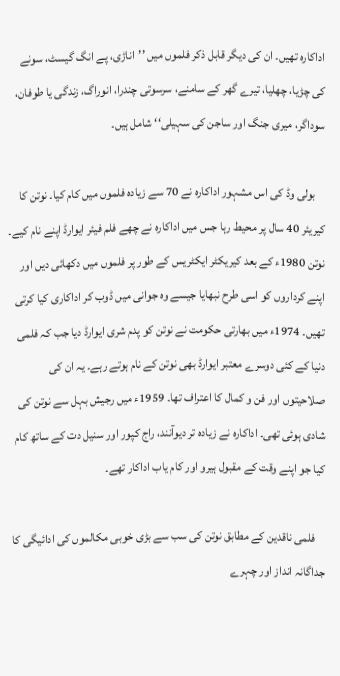اداکارہ تھیں۔ ان کی دیگر قابل ذکر فلموں میں ’’اناڑی، پے انگ گیسٹ، سونے کی چڑیا، چھلیا، تیرے گھر کے سامنے، سرسوتی چندرا، انوراگ، زندگی یا طوفان، سوداگر، میری جنگ اور ساجن کی سہیلی‘‘ شامل ہیں۔

    بولی وڈ کی اس مشہور اداکارہ نے 70 سے زیادہ فلموں میں کام کیا۔ نوتن کا کیریئر 40 سال پر محیط رہا جس میں اداکارہ نے چھے فلم فیئر ایوارڈ اپنے نام کیے۔ نوتن 1980ء کے بعد کیریکٹر ایکٹریس کے طور پر فلموں‌ میں دکھائی دیں اور اپنے کرداروں کو اسی طرح نبھایا جیسے وہ جوانی میں ڈوب کر اداکاری کیا کرتی تھیں۔ 1974ء میں بھارتی حکومت نے نوتن کو پدم شری ایوارڈ دیا جب کہ فلمی دنیا کے کئی دوسرے معتبر ایوارڈ بھی نوتن کے نام ہوتے رہے۔ یہ ان کی صلاحیتوں اور فن و کمال کا اعتراف تھا۔ 1959ء میں رجیش بہل سے نوتن کی شادی ہوئی تھی۔ اداکارہ نے زیادہ تر دیوآنند، راج کپور اور سنیل دت کے ساتھ کام کیا جو اپنے وقت کے مقبول ہیرو اور کام یاب اداکار تھے۔

    فلمی ناقدین کے مطابق نوتن کی سب سے بڑی خوبی مکالموں کی ادائیگی کا جداگانہ انداز اور چہرے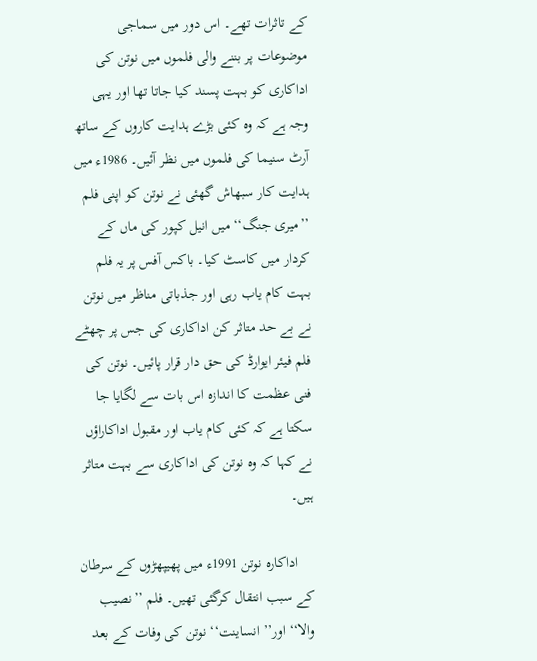کے تاثرات تھے۔ اس دور میں سماجی موضوعات پر بننے والی فلموں میں نوتن کی اداکاری کو بہت پسند کیا جاتا تھا اور یہی وجہ ہے کہ وہ کئی بڑے ہدایت کاروں کے ساتھ آرٹ سنیما کی فلموں میں نظر آئیں۔ 1986ء میں ہدایت کار سبھاش گھئی نے نوتن کو اپنی فلم ’’میری جنگ‘‘ میں انیل کپور کی ماں کے کردار میں کاسٹ کیا۔ باکس آفس پر یہ فلم بہت کام یاب رہی اور جذباتی مناظر میں نوتن نے بے حد متاثر کن اداکاری کی جس پر چھٹے فلم فیئر ایوارڈ کی حق دار قرار پائیں۔ نوتن کی فنی عظمت کا اندازہ اس بات سے لگایا جا سکتا ہے کہ کئی کام یاب اور مقبول اداکاراؤں نے کہا کہ وہ نوتن کی اداکاری سے بہت متاثر ہیں۔

    اداکارہ نوتن 1991ء میں پھیپھڑوں کے سرطان کے سبب انتقال کرگئی تھیں۔ فلم ’’نصیب والا‘‘ اور’’ انساینت‘‘ نوتن کی وفات کے بعد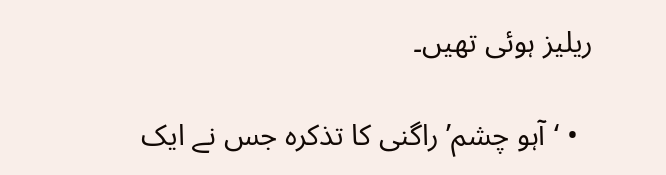ریلیز ہوئی تھیں۔

  • ‘آہو چشم’ راگنی کا تذکرہ جس نے ایک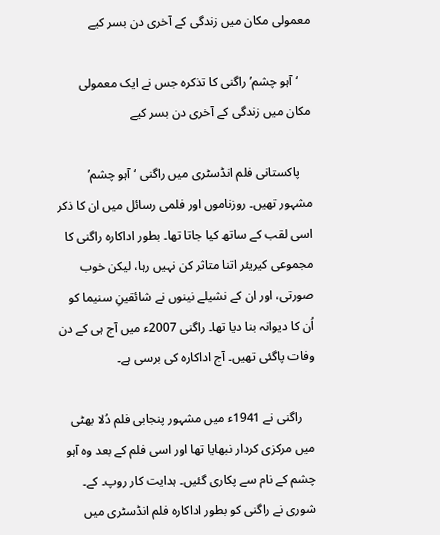معمولی مکان میں زندگی کے آخری دن بسر کیے

    ‘آہو چشم’ راگنی کا تذکرہ جس نے ایک معمولی مکان میں زندگی کے آخری دن بسر کیے

    پاکستانی فلم انڈسٹری میں راگنی ‘آہو چشم’ مشہور تھیں۔ روزناموں اور فلمی رسائل میں ان کا ذکر اسی لقب کے ساتھ کیا جاتا تھا۔ بطور اداکارہ راگنی کا مجموعی کیریئر اتنا متاثر کن نہیں رہا، لیکن خوب صورتی، اور ان کے نشیلے نینوں نے شائقینِ سنیما کو اُن کا دیوانہ بنا دیا تھا۔ راگنی 2007ء میں آج ہی کے دن وفات پاگئی تھیں۔ آج اداکارہ کی برسی ہے۔

    راگنی نے 1941ء میں مشہور پنجابی فلم دُلا بھٹی میں مرکزی کردار نبھایا تھا اور اسی فلم کے بعد وہ آہو چشم کے نام سے پکاری گئیں۔ ہدایت کار روپ۔ کے۔ شوری نے راگنی کو بطور اداکارہ فلم انڈسٹری میں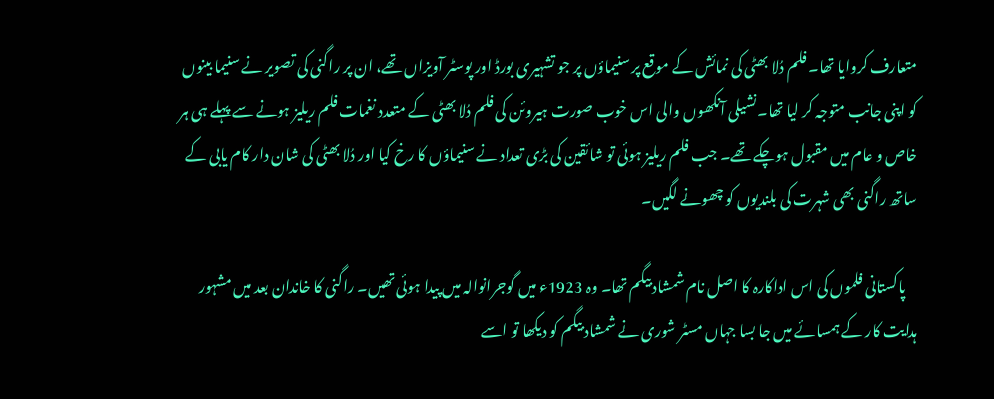متعارف کروایا تھا۔ فلم دُلا بھٹی کی نمائش کے موقع پر سنیماؤں پر جو تشہیری بورڈ اور پوسٹر آویزاں تھے، ان پر راگنی کی تصویر نے سنیما بینوں کو اپنی جانب متوجہ کر لیا تھا۔نشیلی آنکھوں والی اس خوب صورت ہیروئن کی فلم دُلا بھٹی کے متعدد نغمات فلم ریلیز ہونے سے پہلے ہی ہر خاص و عام میں مقبول ہوچکے تھے۔ جب فلم ریلیز ہوئی تو شائقین کی بڑی تعداد نے سنیماؤں‌ کا رخ کیا اور دُلا بھٹی کی شان دار کام یابی کے ساتھ راگنی بھی شہرت کی بلندیوں کو چھونے لگیں۔

    پاکستانی فلموں کی اس اداکارہ کا اصل نام شمشاد بیگم تھا۔ وہ 1923ء میں گوجرانوالہ میں پیدا ہوئی تھیں۔ راگنی کا خاندان بعد میں مشہور ہدایت کار کے ہمسائے میں جا بسا جہاں مسٹر شوری نے شمشاد بیگم کو دیکھا تو اسے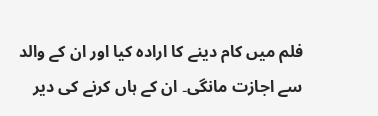فلم میں کام دینے کا ارادہ کیا اور ان کے والد سے اجازت مانگی۔ ان کے ہاں کرنے کی دیر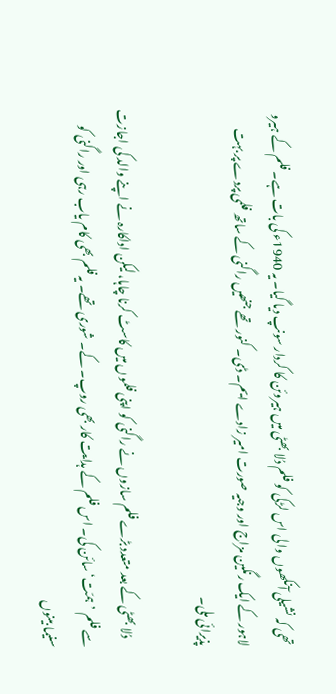تھی کہ نشیلی آنکھوں والی اس لڑکی کو فلم دُلا بھٹی میں ہیروئن کا کردار سونپ دیا گیا۔ یہ 1940ء کی بات ہے۔ فلم کے ہیرو لاہور کے ایک رنگین مزاج اور وجیہ صورت امیر زادے ایم۔ ڈی۔ کنور تھے جنھیں راگنی کے ساتھ فلمی پردے پر بہت پذیرائی ملی۔

    دُلا بھٹی کے بعد متعدد بڑے فلم سازوں نے راگنی کو اپنی فلموں میں‌ کاسٹ کرنا چاہا، لیکن اداکارہ نے اپنے والد کی اجازت سے فلم ’ہمّت‘ سائن کی۔ اس فلم کے ہدایت کار بھی روپ۔ کے۔ شوری تھے۔ یہ فلم بھی کام یاب رہی اور راگنی کو سنیما بینوں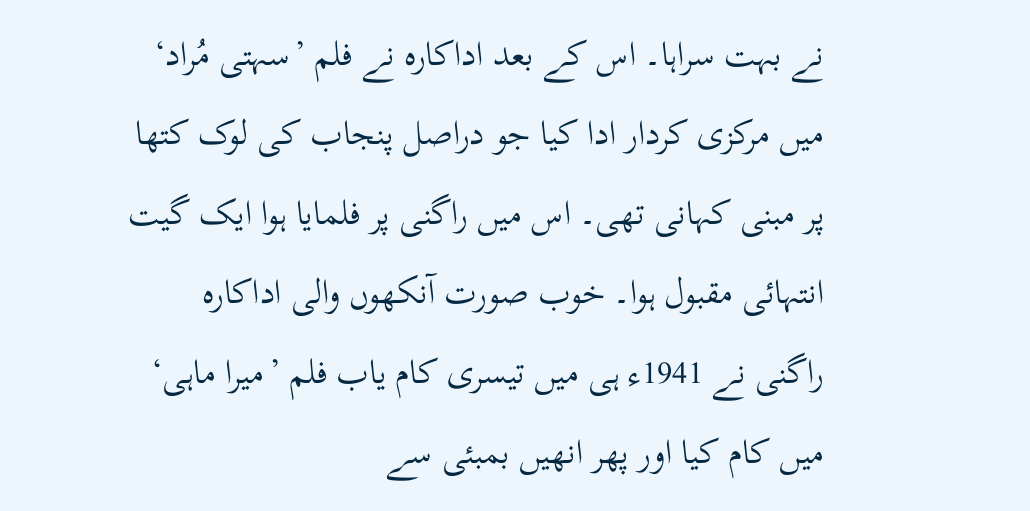نے بہت سراہا۔ اس کے بعد اداکارہ نے فلم ’سہتی مُراد‘ میں مرکزی کردار ادا کیا جو دراصل پنجاب کی لوک کتھا پر مبنی کہانی تھی۔ اس میں‌ راگنی پر فلمایا ہوا ایک گیت انتہائی مقبول ہوا۔ خوب صورت آنکھوں والی اداکارہ راگنی نے 1941ء ہی میں تیسری کام یاب فلم ’میرا ماہی‘ میں‌ کام کیا اور پھر انھیں بمبئی سے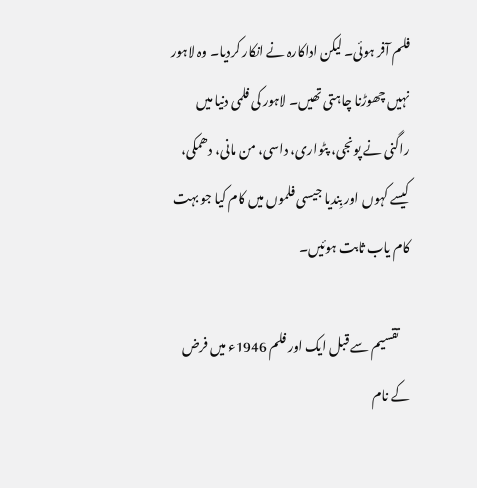فلم آفر ہوئی۔ لیکن اداکارہ نے انکار کردیا۔ وہ لاہور نہیں چھوڑنا چاہتی تھیں۔ لاہور کی فلمی دنیا میں‌ راگنی نے پونجی، پٹواری، داسی، من مانی، دھمکی، کیسے کہوں اور بِندیا جیسی فلموں میں کام کیا جو بہت کام یاب ثابت ہوئیں۔

    تقسیم سے قبل ایک اور فلم 1946ء میں فرض کے نام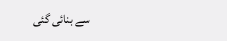سے بنائی گئی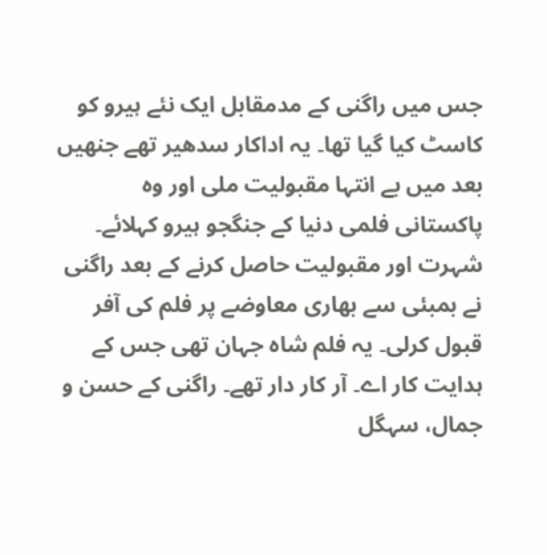جس میں راگنی کے مدمقابل ایک نئے ہیرو کو کاسٹ کیا گیا تھا۔ یہ اداکار سدھیر تھے جنھیں‌ بعد میں بے انتہا مقبولیت ملی اور وہ پاکستانی فلمی دنیا کے جنگجو ہیرو کہلائے۔ شہرت اور مقبولیت حاصل کرنے کے بعد راگنی نے بمبئی سے بھاری معاوضے پر فلم کی آفر قبول کرلی۔ یہ فلم شاہ جہان تھی جس کے ہدایت کار اے۔ آر کار دار تھے۔ راگنی کے حسن و جمال، سہگل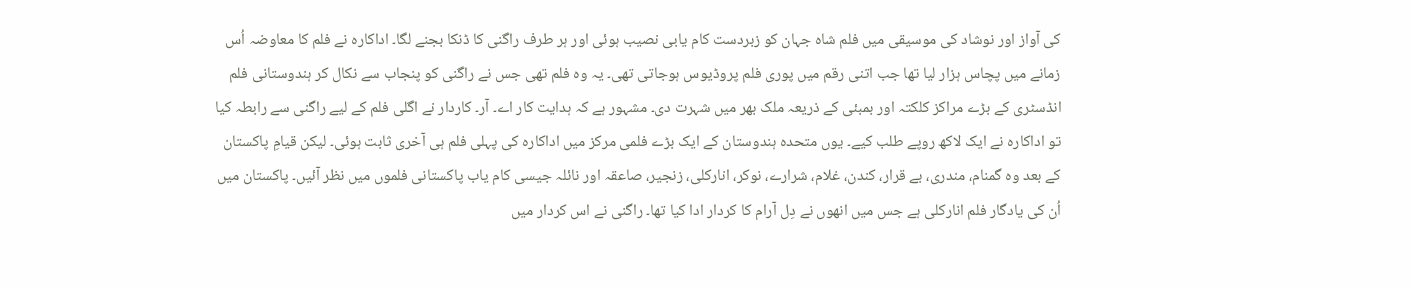کی آواز اور نوشاد کی موسیقی میں فلم شاہ جہان کو زبردست کام یابی نصیب ہوئی اور ہر طرف راگنی کا ڈنکا بجنے لگا۔ اداکارہ نے فلم کا معاوضہ اُس زمانے میں پچاس ہزار لیا تھا جب اتنی رقم میں پوری فلم پروڈیوس ہوجاتی تھی۔ یہ وہ فلم تھی جس نے راگنی کو پنجاب سے نکال کر ہندوستانی فلم انڈسٹری کے بڑے مراکز کلکتہ اور بمبئی کے ذریعہ ملک بھر میں‌ شہرت دی۔ مشہور ہے کہ ہدایت کار اے۔ آر۔ کاردار نے اگلی فلم کے لیے راگنی سے رابطہ کیا تو اداکارہ نے ایک لاکھ روپے طلب کیے۔ یوں متحدہ ہندوستان کے ایک بڑے فلمی مرکز میں اداکارہ کی پہلی فلم ہی آخری ثابت ہوئی۔ لیکن قیامِ پاکستان کے بعد وہ گمنام، مندری، بے قرار، کندن، غلام، شرارے، نوکر، انارکلی، زنجیر، صاعقہ اور نائلہ جیسی کام یاب پاکستانی فلموں میں نظر آئیں‌۔ پاکستان میں اُن کی یادگار فلم انارکلی ہے جس میں انھوں نے دِل آرام کا کردار ادا کیا تھا۔ راگنی نے اس کردار میں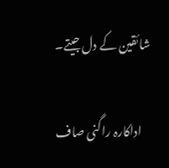شائقین کے دل جیتے۔

    اداکارہ راگنی صاف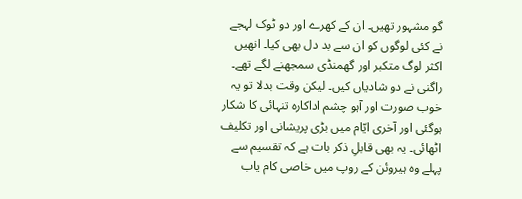گو مشہور تھیں۔ ان کے کھرے اور دو ٹوک لہجے نے کئی لوگوں کو ان سے بد دل بھی کیا۔ انھیں اکثر لوگ متکبر اور گھمنڈی سمجھنے لگے تھے۔ راگنی نے دو شادیاں‌ کیں۔ لیکن وقت بدلا تو یہ خوب صورت اور آہو چشم اداکارہ تنہائی کا شکار ہوگئی اور آخری ایّام میں‌ بڑی پریشانی اور تکلیف اٹھائی۔ یہ بھی قابلِ ذکر بات ہے کہ تقسیم سے پہلے وہ ہیروئن کے روپ میں‌ خاصی کام یاب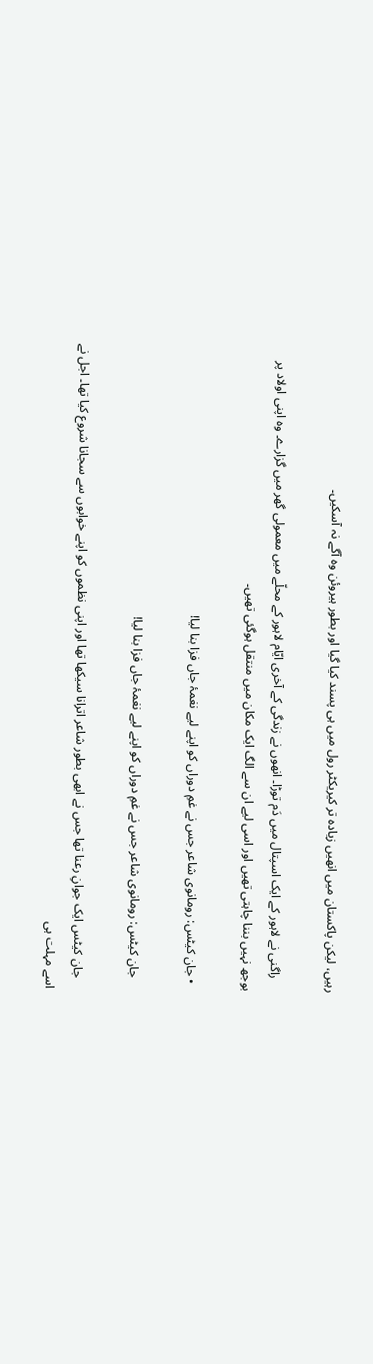رہیں، لیکن پاکستان میں‌ انھیں‌ زیادہ تر کیریکٹر رول میں ہی پسند کیا گیا اور بطور ہیروئن وہ آگے نہ آسکیں۔

    راگنی نے لاہور کے ایک اسپتال میں دَم توڑا۔ انھوں نے زندگی کے آخری ایّام لاہور کے محلّے میں معمولی گھر میں گزارے۔ وہ اپنی اولاد پر بوجھ نہیں‌ بننا چاہتی تھیں اور اسی لیے ان سے الگ ایک مکان میں منتقل ہوگئی تھیں۔

  • جان کیٹس: رومانوی شاعر جس نے غمِ دوراں کو اپنے لیے نغمۂ جاں‌ فزا بنا لیا!

    جان کیٹس: رومانوی شاعر جس نے غمِ دوراں کو اپنے لیے نغمۂ جاں‌ فزا بنا لیا!

    جان کیٹس ایک جوانِ رعنا تھا جس نے ابھی بطور شاعر اترانا سیکھا تھا اور اپنی نظموں کو اپنے خوابوں سے سجانا شروع کیا تھا۔ اجل نے اسے مہلت ہی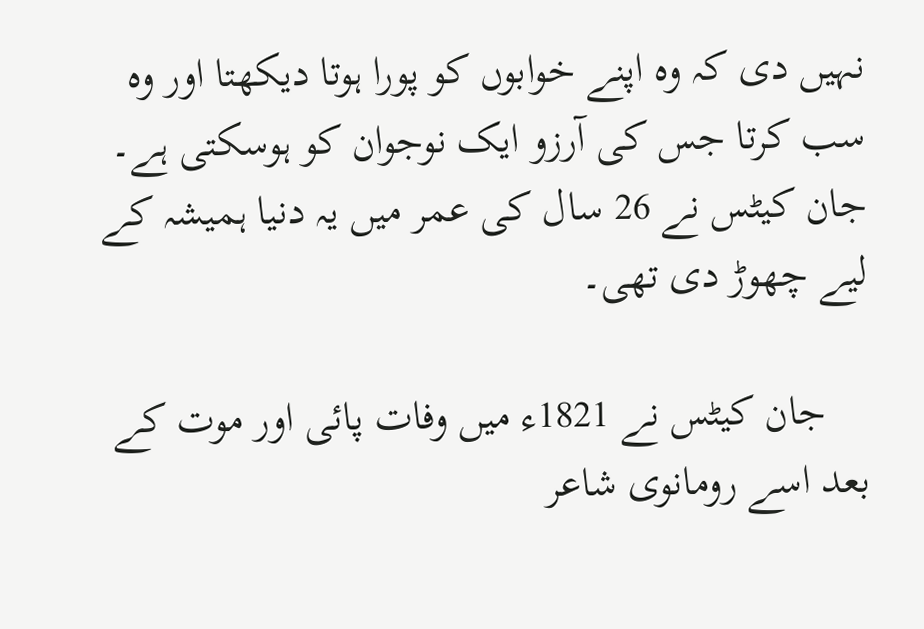نہیں‌ دی کہ وہ اپنے خوابوں کو پورا ہوتا دیکھتا اور وہ سب کرتا جس کی آرزو ایک نوجوان کو ہوسکتی ہے۔ جان کیٹس نے 26 سال کی عمر میں یہ دنیا ہمیشہ کے لیے چھوڑ دی تھی۔

    جان کیٹس نے 1821ء میں‌ وفات پائی اور موت کے بعد اسے رومانوی شاعر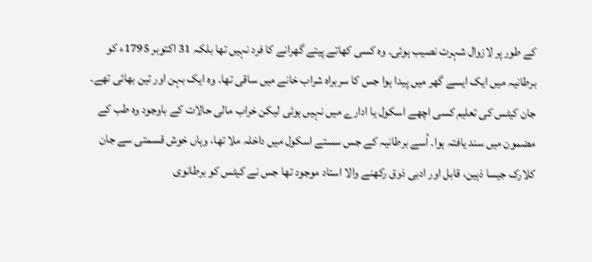کے طور پر لازوال شہرت نصیب ہوئی۔ وہ کسی کھاتے پیتے گھرانے کا فرد نہیں تھا بلکہ 31 اکتوبر 1795ء کو برطانیہ میں ایک ایسے گھر میں پیدا ہوا جس کا سربراہ شراب خانے میں ساقی تھا۔ وہ ایک بہن اور تین بھائی تھے۔ جان کیٹس کی تعلیم کسی اچھے اسکول یا ادارے میں نہیں ہوئی لیکن خراب مالی حالات کے باوجود وہ طب کے مضمون میں سند یافتہ ہوا۔ اُسے برطانیہ کے جس سستے اسکول میں داخلہ ملا تھا، وہاں خوش قسمتی سے جان کلارک جیسا ذہین، قابل اور ادبی ذوق رکھنے والا استاد موجود تھا جس نے کیٹس کو برطانوی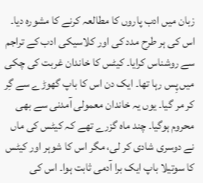زبان میں‌ ادب پاروں کا مطالعہ کرنے کا مشورہ دیا۔ اس کی ہر طرح‌ مدد کی اور کلاسیکی ادب کے تراجم سے روشناس کرایا۔ کیٹس کا خاندان غربت کی چکی میں پِس رہا تھا۔ ایک دن اس کا باپ گھوڑے سے گِر کر مر گیا۔ یوں یہ خاندان معمولی آمدنی سے بھی محروم ہوگیا۔ چند ماہ گزرے تھے کہ کیٹس کی ماں نے دوسری شادی کر لی، مگر اس کا شوہر اور کیٹس کا سوتیلا باپ ایک برا آدمی ثابت ہوا۔ اس کی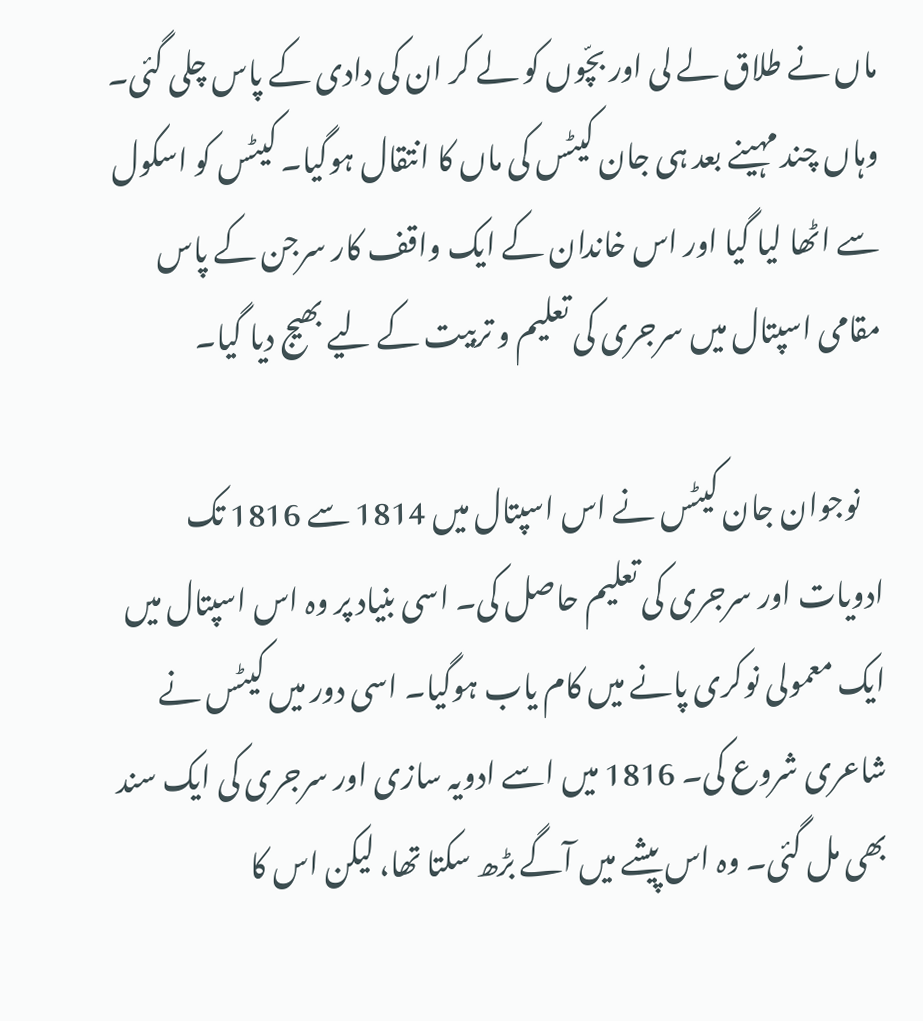ماں نے طلاق لے لی اور بچّوں کو لے کر ان کی دادی کے پاس چلی گئی۔ وہاں چند مہینے بعد ہی جان کیٹس کی ماں کا انتقال ہوگیا۔ کیٹس کو اسکول سے اٹھا لیا گیا اور اس خاندان کے ایک واقف کار سرجن کے پاس مقامی اسپتال میں‌ سرجری کی تعلیم و تربیت کے لیے بھیج دیا گیا۔

    نوجوان جان کیٹس نے اس اسپتال میں 1814 سے 1816 تک ادویات اور سرجری کی تعلیم حاصل کی۔ اسی بنیاد پر وہ اس اسپتال میں ایک معمولی نوکری پانے میں‌ کام یاب ہوگیا۔ اسی دور میں‌ کیٹس نے شاعری شروع کی۔ 1816 میں اسے ادویہ سازی اور سرجری کی ایک سند بھی مل گئی۔ وہ اس پیشے میں آگے بڑھ سکتا تھا، لیکن اس کا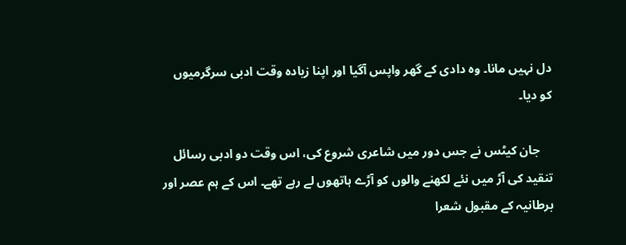دل نہیں مانا۔ وہ دادی کے گھر واپس آگیا اور اپنا زیادہ وقت ادبی سرگرمیوں کو دیا۔

    جان کیٹس نے جس دور میں شاعری شروع کی‌، اس وقت دو ادبی رسائل تنقید کی آڑ میں نئے لکھنے والوں کو آڑے ہاتھوں لے رہے تھے۔ اس کے ہم عصر اور برطانیہ کے مقبول شعرا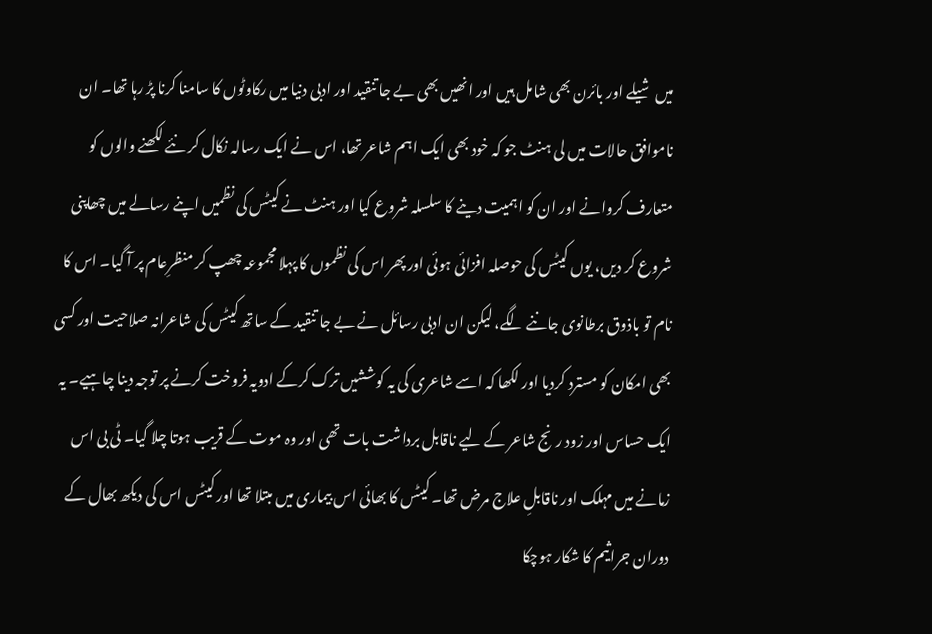میں‌ شیلے اور بائرن بھی شامل ہیں اور انھیں‌ بھی بے جا تنقید اور ادبی دنیا میں رکاوٹوں کا سامنا کرنا پڑ رہا تھا۔ ان ناموافق حالات میں لی ہنٹ جو کہ خود بھی ایک اہم شاعر تھا، اس نے ایک رسالہ نکال کر نئے لکھنے والوں کو متعارف کروانے اور ان کو اہمیت دینے کا سلسلہ شروع کیا اور ہنٹ نے کیٹس کی نظمیں اپنے رسالے میں چھاپنی شروع کر دیں، یوں کیٹس کی حوصلہ افزائی ہوئی اور پھر اس کی نظموں کا پہلا مجموعہ چھپ کر منظرِعام پر آ گیا۔ اس کا نام تو باذوق برطانوی جاننے لگے، لیکن ان ادبی رسائل نے بے جا تنقید کے ساتھ کیٹس کی شاعرانہ صلاحیت اور کسی بھی امکان کو مسترد کردیا اور لکھا کہ اسے شاعری کی یہ کوششیں‌ ترک کرکے ادویہ فروخت کرنے پر توجہ دینا چاہیے۔ یہ ایک حساس اور زود رنج شاعر کے لیے ناقابل برداشت بات تھی اور وہ موت کے قریب ہوتا چلا گیا۔ ٹی بی اس زمانے میں مہلک اور ناقابلِ علاج مرض تھا۔ کیٹس کا بھائی اس بیماری میں‌ مبتلا تھا اور کیٹس اس کی دیکھ بھال کے دوران جراثیم کا شکار ہوچکا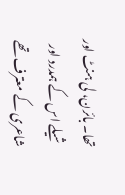تھا۔ بائرن، لی ہنٹ اور شیلے اس کے ہمدرد اور شاعری کے معترف تھے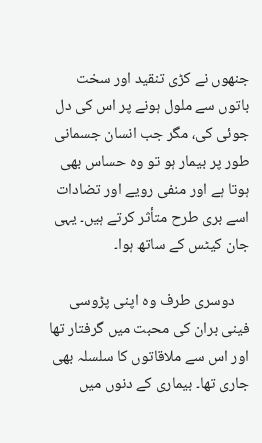جنھوں نے کڑی تنقید اور سخت باتوں سے ملول ہونے پر اس کی دل جوئی کی، مگر جب انسان جسمانی طور پر بیمار ہو تو وہ حساس بھی ہوتا ہے اور منفی رویے اور تضادات اسے بری طرح متأثر کرتے ہیں۔ یہی جان کیٹس کے ساتھ ہوا۔

    دوسری طرف وہ اپنی پڑوسی فینی بران کی محبت میں گرفتار تھا اور اس سے ملاقاتوں کا سلسلہ بھی جاری تھا۔ بیماری کے دنوں میں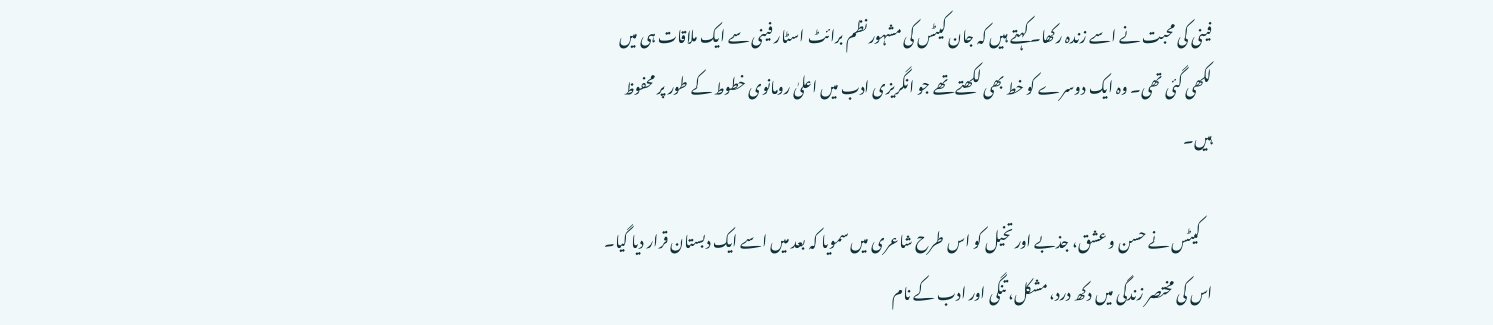فینی کی محبت نے اسے زندہ رکھا۔ کہتے ہیں‌ کہ جان کیٹس کی مشہور نظم برائٹ اسٹار فینی سے ایک ملاقات ہی میں‌ لکھی گئی تھی۔ وہ ایک دوسرے کو خط بھی لکھتے تھے جو انگریزی ادب میں اعلیٰ‌ رومانوی خطوط کے طور پر محفوظ ہیں۔

    کیٹس نے حسن و عشق، جذبے اور تخیل کو اس طرح‌ شاعری میں‌ سمویا کہ بعد میں اسے ایک دبستان قرار دیا گیا۔ اس کی مختصر زندگی میں دکھ درد، مشکل، تنگی اور ادب کے نام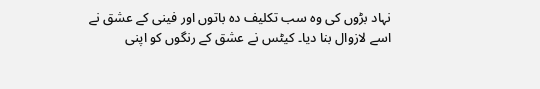نہاد بڑوں کی وہ سب تکلیف دہ باتوں اور فینی کے عشق نے اسے لازوال بنا دیا۔ کیٹس نے عشق کے رنگوں کو اپنی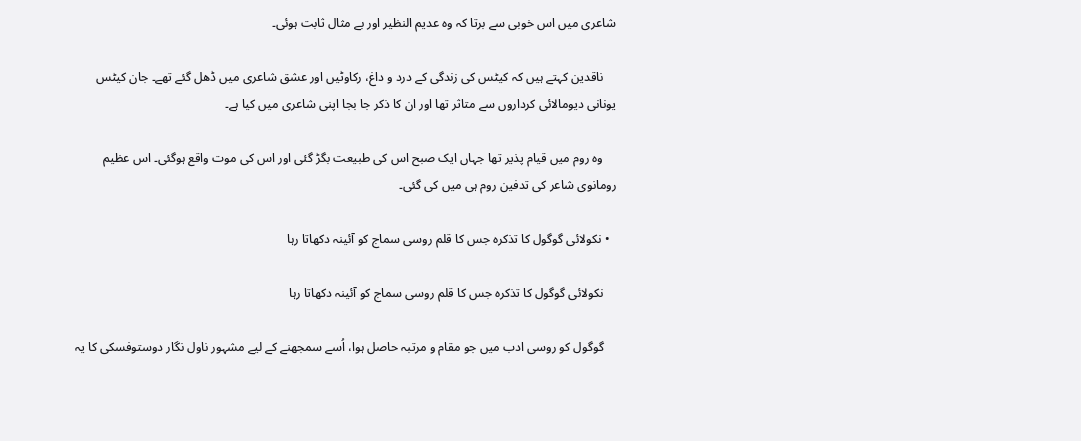شاعری میں اس خوبی سے برتا کہ وہ عدیم النظیر اور بے مثال ثابت ہوئی۔

    ناقدین کہتے ہیں کہ کیٹس کی زندگی کے درد و داغ، رکاوٹیں اور عشق شاعری میں ڈھل گئے تھے۔ جان کیٹس یونانی دیومالائی کرداروں سے متاثر تھا اور ان کا ذکر جا بجا اپنی شاعری میں کیا ہے۔

    وہ روم میں‌ قیام پذیر تھا جہاں ایک صبح اس کی طبیعت بگڑ گئی اور اس کی موت واقع ہوگئی۔ اس عظیم رومانوی شاعر کی تدفین روم ہی میں کی گئی۔

  • نکولائی گوگول کا تذکرہ جس کا قلم روسی سماج کو آئینہ دکھاتا رہا

    نکولائی گوگول کا تذکرہ جس کا قلم روسی سماج کو آئینہ دکھاتا رہا

    گوگول کو روسی ادب میں جو مقام و مرتبہ حاصل ہوا، اُسے سمجھنے کے لیے مشہور ناول نگار دوستوفسکی کا یہ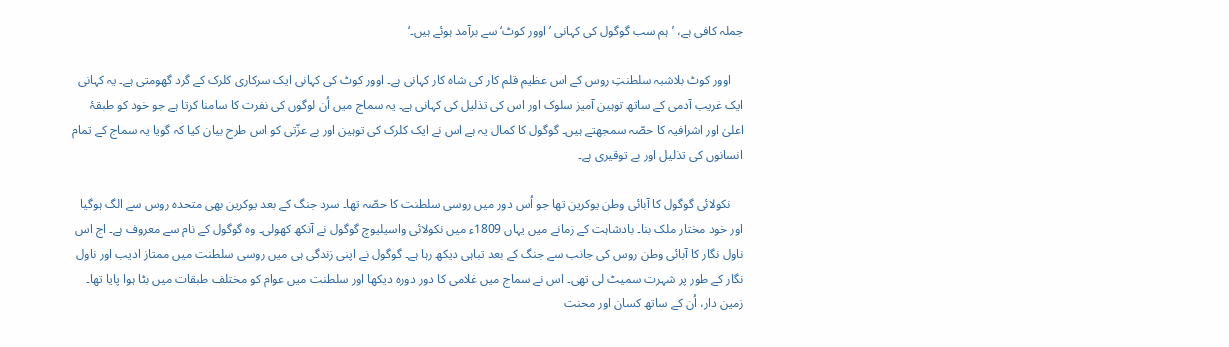جملہ کافی ہے، ’ہم سب گوگول کی کہانی ’اوور کوٹ‘ سے برآمد ہوئے ہیں۔‘

    اوور کوٹ بلاشبہ سلطنتِ روس کے اس عظیم قلم کار کی شاہ کار کہانی ہے۔ اوور کوٹ کی کہانی ایک سرکاری کلرک کے گرد گھومتی ہے۔ یہ کہانی ایک غریب آدمی کے ساتھ توہین آمیز سلوک اور اس کی تذلیل کی کہانی ہے۔ یہ سماج میں اُن لوگوں کی نفرت کا سامنا کرتا ہے جو خود کو طبقۂ اعلیٰ اور اشرافیہ کا حصّہ سمجھتے ہیں۔ گوگول کا کمال یہ ہے اس نے ایک کلرک کی توہین اور بے عزّتی کو اس طرح بیان کیا کہ گویا یہ سماج کے تمام انسانوں کی تذلیل اور بے توقیری ہے۔

    نکولائی گوگول کا آبائی وطن یوکرین تھا جو اُس دور میں روسی سلطنت کا حصّہ تھا۔ سرد جنگ کے بعد یوکرین بھی متحدہ روس سے الگ ہوگیا اور خود مختار ملک بنا۔ بادشاہت کے زمانے میں یہاں 1809ء میں نکولائی واسیلیوچ گوگول نے آنکھ کھولی۔ وہ گوگول کے نام سے معروف ہے۔ اج اس ناول نگار کا آبائی وطن روس کی جانب سے جنگ کے بعد تباہی دیکھ رہا ہے۔ گوگول نے اپنی زندگی ہی میں روسی سلطنت میں ممتاز ادیب اور ناول نگار کے طور پر شہرت سمیٹ لی تھی۔ اس نے سماج میں غلامی کا دور دورہ دیکھا اور سلطنت میں عوام کو مختلف طبقات میں‌ بٹا ہوا پایا تھا۔ زمین دار، اُن کے ساتھ کسان اور محنت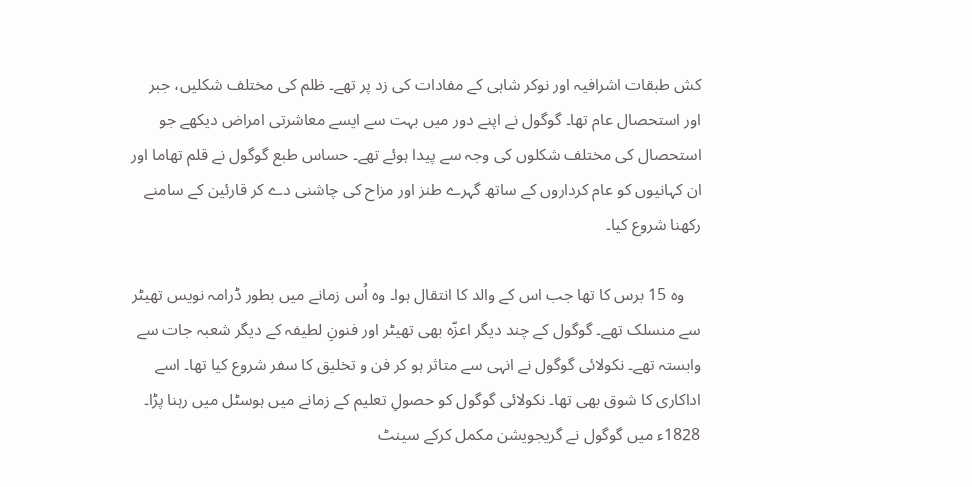کش طبقات اشرافیہ اور نوکر شاہی کے مفادات کی زد پر تھے۔ ظلم کی مختلف شکلیں، جبر اور استحصال عام تھا۔ گوگول نے اپنے دور میں بہت سے ایسے معاشرتی امراض دیکھے جو استحصال کی مختلف شکلوں کی وجہ سے پیدا ہوئے تھے۔ حساس طبع گوگول نے قلم تھاما اور ان کہانیوں کو عام کرداروں‌ کے ساتھ گہرے طنز اور مزاح کی چاشنی دے کر قارئین کے سامنے رکھنا شروع کیا۔

    وہ 15 برس کا تھا جب اس کے والد کا انتقال ہوا۔ وہ اُس زمانے میں‌ بطور ڈرامہ نویس تھیٹر سے منسلک تھے۔ گوگول کے چند دیگر اعزّہ بھی تھیٹر اور فنونِ‌ لطیفہ کے دیگر شعبہ جات سے وابستہ تھے۔ نکولائی گوگول نے انہی سے متاثر ہو کر فن و تخلیق کا سفر شروع کیا تھا۔ اسے اداکاری کا شوق بھی تھا۔ نکولائی گوگول کو حصولِ تعلیم کے زمانے میں ہوسٹل میں رہنا پڑا۔ 1828ء میں‌ گوگول نے گریجویشن مکمل کرکے سینٹ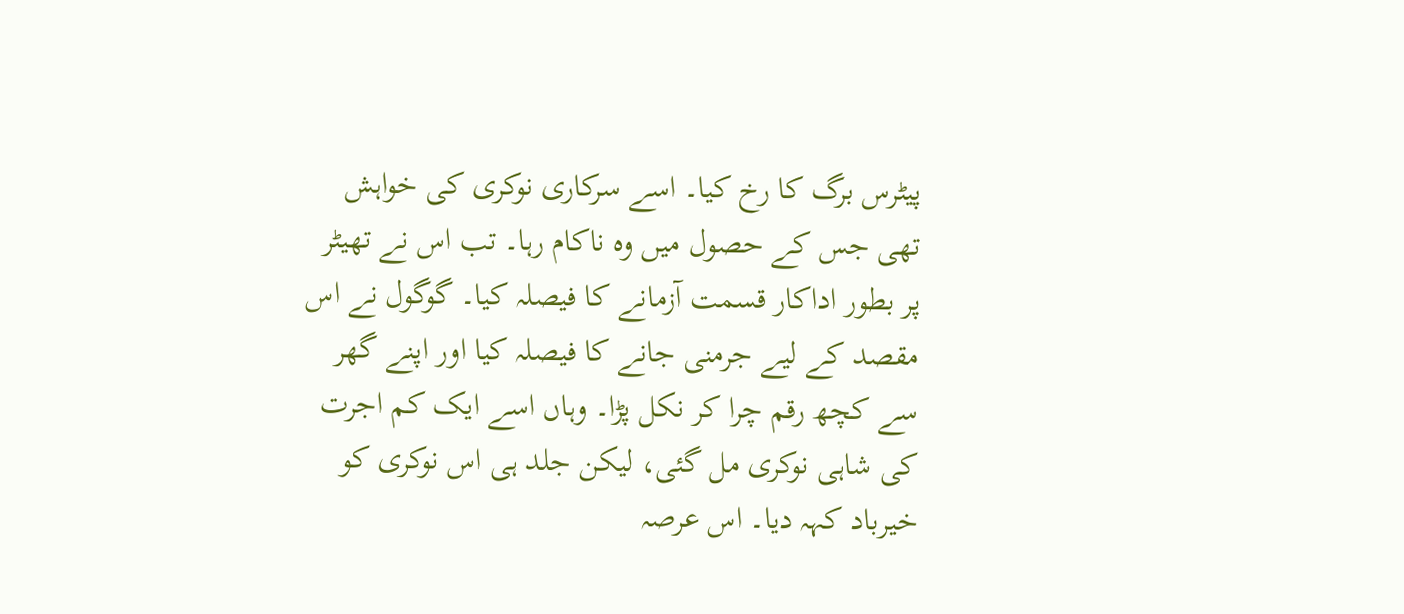پیٹرس برگ کا رخ کیا۔ اسے سرکاری نوکری کی خواہش تھی جس کے حصول میں وہ ناکام رہا۔ تب اس نے تھیٹر پر بطور اداکار قسمت آزمانے کا فیصلہ کیا۔ گوگول نے اس مقصد کے لیے جرمنی جانے کا فیصلہ کیا اور اپنے گھر سے کچھ رقم چرا کر نکل پڑا۔ وہاں‌ اسے ایک کم اجرت کی شاہی نوکری مل گئی، لیکن جلد ہی اس نوکری کو خیرباد کہہ دیا۔ اس عرصہ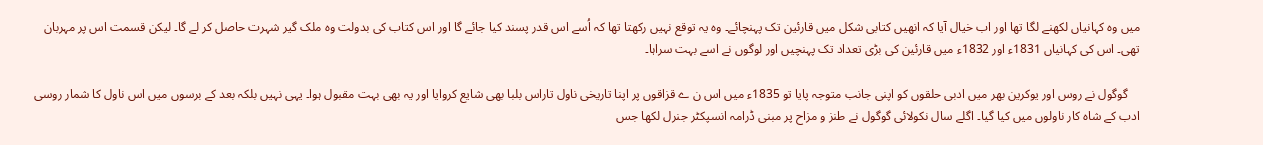میں وہ کہانیاں لکھنے لگا تھا اور اب خیال آیا کہ انھیں کتابی شکل میں قارئین تک پہنچائے۔ وہ یہ توقع نہیں‌ رکھتا تھا کہ اُسے اس قدر پسند کیا جائے گا اور اس کتاب کی بدولت وہ ملک گیر شہرت حاصل کر لے گا۔ لیکن قسمت اس پر مہربان تھی۔ اس کی کہانیاں 1831ء اور 1832ء میں‌ قارئین کی بڑی تعداد تک پہنچیں اور لوگوں‌ نے اسے بہت سراہا۔

    گوگول نے روس اور یوکرین بھر میں ادبی حلقوں‌ کو اپنی جانب متوجہ پایا تو 1835ء میں‌ اس ن ے قزاقوں‌ پر اپنا تاریخی ناول تاراس بلبا بھی شایع کروایا اور یہ بھی بہت مقبول ہوا۔ یہی نہیں بلکہ بعد کے برسوں‌ میں اس ناول کا شمار روسی ادب کے شاہ کار ناولوں‌ میں کیا گیا۔ اگلے سال نکولائی گوگول نے طنز و مزاح پر مبنی ڈرامہ انسپکٹر جنرل لکھا جس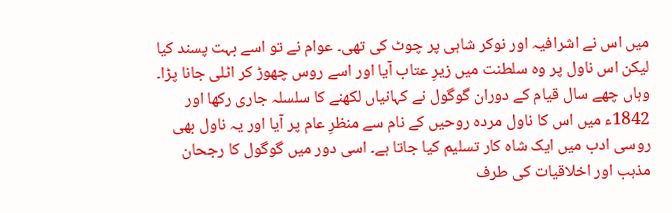میں‌ اس نے اشرافیہ اور نوکر شاہی پر چوٹ کی تھی۔ عوام نے تو اسے بہت پسند کیا لیکن اس ناول پر وہ سلطنت میں‌ زیرِ عتاب آیا اور اسے روس چھوڑ کر اٹلی جانا پڑا۔ وہاں چھے سال قیام کے دوران گوگول نے کہانیاں‌ لکھنے کا سلسلہ جاری رکھا اور 1842ء میں‌ اس کا ناول مردہ روحیں کے نام سے منظرِ عام پر آیا اور یہ ناول بھی روسی ادب میں ایک شاہ کار تسلیم کیا جاتا ہے۔ اسی دور میں‌ گوگول کا رجحان مذہب اور اخلاقیات کی طرف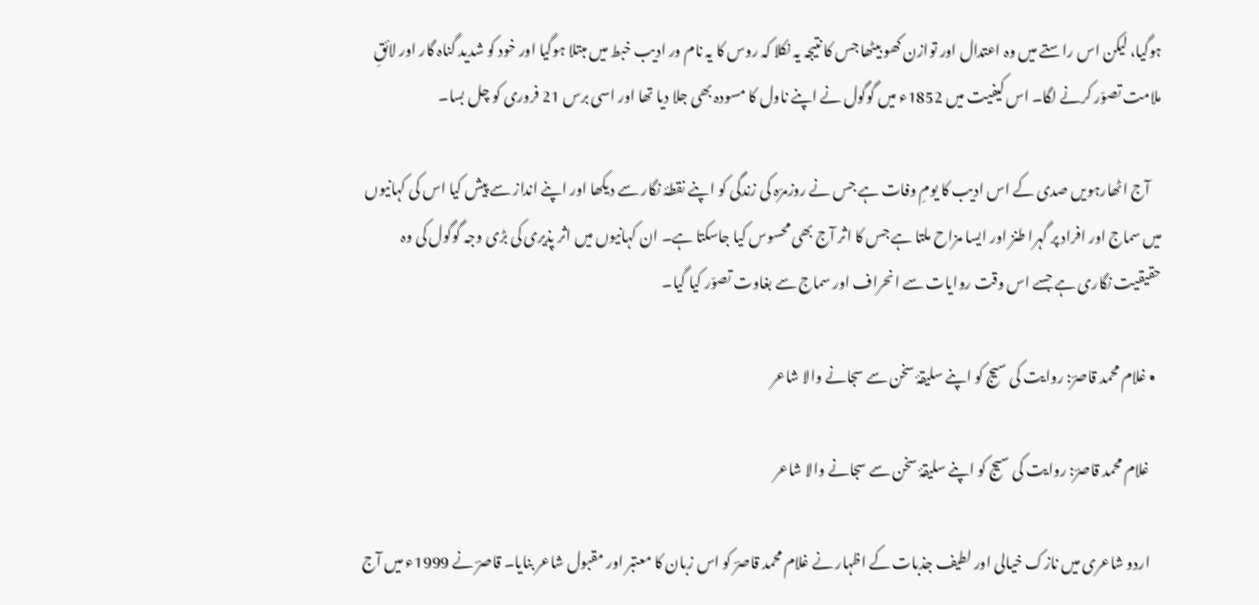ہوگیا، لیکن اس راستے میں وہ اعتدال اور توازن کھو بیٹھا جس کا نتیجہ یہ نکلا کہ روس کا یہ نام ور ادیب خبط میں مبتلا ہوگیا اور خود کو شدید گناہ گار اور لائقِ‌ ملامت تصوّر کرنے لگا۔ اس کیفیت میں 1852ء میں‌ گوگول نے اپنے ناول کا مسودہ بھی جلا دیا تھا اور اسی برس 21 فروری کو چل بسا۔

    آج اٹھارہویں صدی کے اس ادیب کا یومِ وفات ہے جس نے روزمرّہ کی زندگی کو اپنے نقطۂ نگار سے دیکھا اور اپنے انداز سے پیش کیا اس کی کہانیوں میں سماج اور افراد پر گہرا طنز اور ایسا مزاح ملتا ہے جس کا اثر آج بھی محسوس کیا جاسکتا ہے۔ ان کہانیوں میں اثر پذیری کی بڑی وجہ گوگول کی وہ حقیقیت نگاری ہے جسے اس وقت روایات سے انحراف اور سماج سے بغاوت تصوّر کیا گیا۔

  • غلام محمد قاصرؔ: روایت کی سیج کو اپنے سلیقۂ سخن سے سجانے والا شاعر

    غلام محمد قاصرؔ: روایت کی سیج کو اپنے سلیقۂ سخن سے سجانے والا شاعر

    اردو شاعری میں‌ نازک خیالی اور لطیف جذبات کے اظہار نے غلام محمد قاصرؔ کو اس زبان کا معتبر اور مقبول شاعر بنایا۔ قاصرؔ نے 1999ء میں‌ آج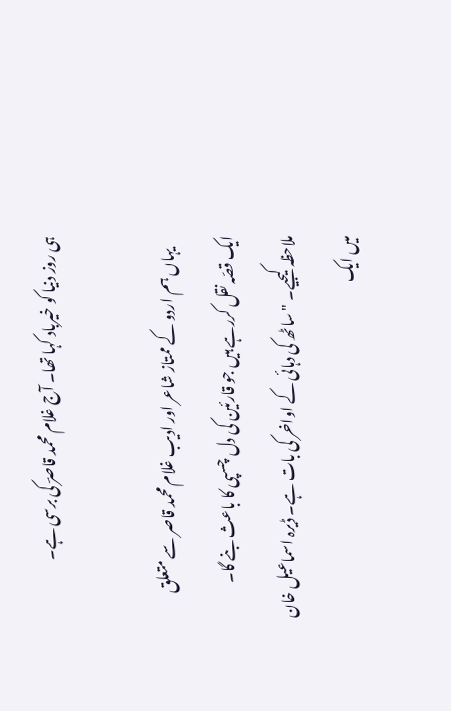ہی روز دنیا کو خیرباد کہا تھا۔ آج غلام محمد قاصرؔ کی برسی ہے۔

    یہاں ہم اردو کے ممتاز شاعر اور ادیب غلام محمد قاصر سے متعلق ایک قصّہ نقل کررہے ہیں جو قارئین کی دل چسپی کا باعث بنے گا۔ ملاحظہ کیجیے۔ "ساٹھ کی دہائی کے اواخر کی بات ہے۔ ڈیرہ اسماعیل خان میں ایک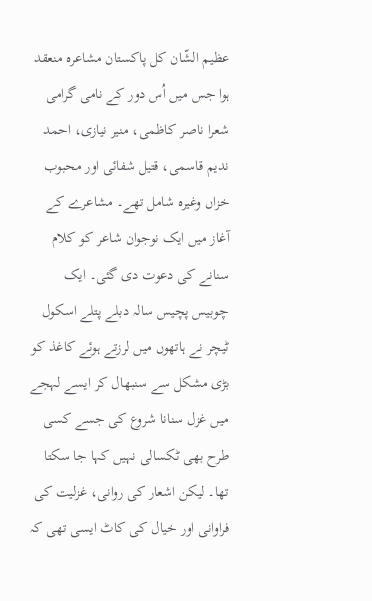عظیم الشّان کل پاکستان مشاعرہ منعقد ہوا جس میں اُس دور کے نامی گرامی شعرا ناصر کاظمی، منیر نیازی، احمد ندیم قاسمی، قتیل شفائی اور محبوب خزاں وغیرہ شامل تھے۔ مشاعرے کے آغاز میں ایک نوجوان شاعر کو کلام سنانے کی دعوت دی گئی۔ ایک چوبیس پچیس سالہ دبلے پتلے اسکول ٹیچر نے ہاتھوں میں لرزتے ہوئے کاغذ کو بڑی مشکل سے سنبھال کر ایسے لہجے میں غزل سنانا شروع کی جسے کسی طرح بھی ٹکسالی نہیں کہا جا سکتا تھا۔ لیکن اشعار کی روانی، غزلیت کی فراوانی اور خیال کی کاٹ ایسی تھی کہ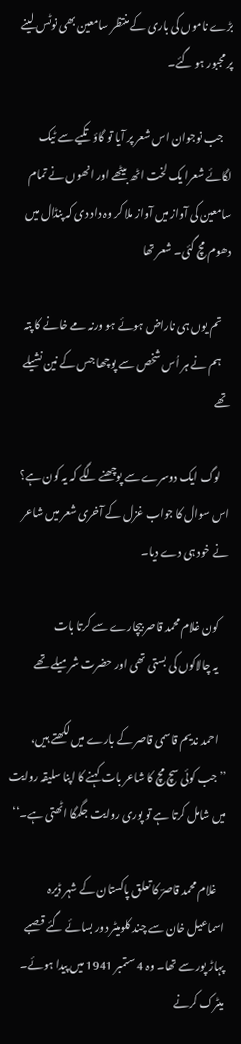بڑے ناموں کی باری کے منتظر سامعین بھی نوٹس لینے پر مجبور ہو گئے۔

    جب نوجوان اس شعر پر آیا تو گاؤ تکیے سے ٹیک لگائے شعرا یک لخت اٹھ بیٹھے اور انھوں نے تمام سامعین کی آواز میں آواز ملا کر وہ داد دی کہ پنڈال میں دھوم مچ گئی۔ شعر تھا

    تم یوں ہی ناراض ہوئے ہو ورنہ مے خانے کا پتہ
    ہم نے ہر اُس شخص سے پوچھا جس کے نین نشیلے تھے

    لوگ ایک دوسرے سے پوچھنے لگے کہ یہ کون ہے؟ اس سوال کا جواب غزل کے آخری شعر میں شاعر نے خود ہی دے دیا۔

    کون غلام محمد قاصر بیچارے سے کرتا بات
    یہ چالاکوں کی بستی تھی اور حضرت شرمیلے تھے

    احمد ندیم قاسمی قاصر کے بارے میں لکھتے ہیں، ’’جب کوئی سچ مچ کا شاعر بات کہنے کا اپنا سلیقہ روایت میں شامل کرتا ہے تو پوری روایت جگمگا اٹھتی ہے۔‘‘

    غلام محمد قاصرؔ کا تعلق پاکستان کے شہر ڈیرہ اسماعیل خان سے چند کلومیٹر دور بسائے گئے قصبے پہاڑ پور سے تھا۔ وہ 4 ستمبر 1941 میں پیدا ہوئے۔ میٹرک کرنے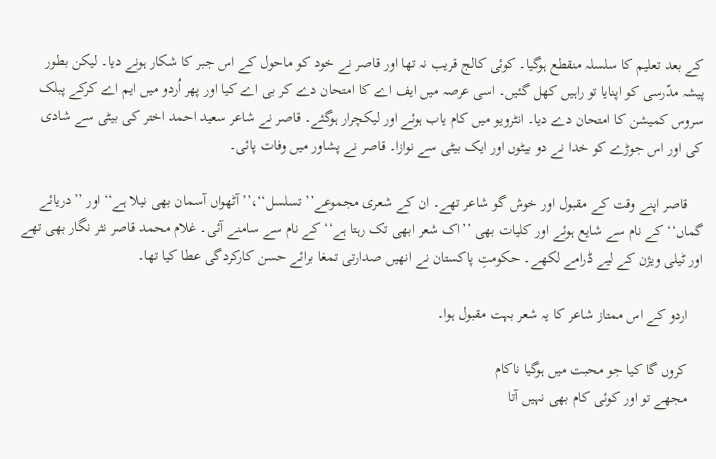کے بعد تعلیم کا سلسلہ منقطع ہوگیا۔ کوئی کالج قریب نہ تھا اور قاصر نے خود کو ماحول کے اس جبر کا شکار ہونے دیا۔ لیکن بطور پیشہ مدّرسی کو اپنایا تو راہیں کھل گئیں۔ اسی عرصہ میں‌ ایف اے کا امتحان دے کر بی اے کیا اور پھر اُردو میں ایم اے کرکے پبلک سروس کمیشن کا امتحان دے دیا۔ انٹرویو میں کام یاب ہوئے اور لیکچرار ہوگئے۔ قاصر نے شاعر سعید احمد اختر کی بیٹی سے شادی کی اور اس جوڑے کو خدا نے دو بیٹوں اور ایک بیٹی سے نوازا۔ قاصر نے پشاور میں‌ وفات پائی۔

    قاصر اپنے وقت کے مقبول اور خوش گو شاعر تھے۔ ان کے شعری مجموعے’’ تسلسل‘‘،’’ آٹھواں آسمان بھی نیلا ہے‘‘ اور ’’دریائے گماں‘‘ کے نام سے شایع ہوئے اور کلیات بھی ’’اک شعر ابھی تک رہتا ہے‘‘ کے نام سے سامنے آئی۔ غلام محمد قاصر نثر نگار بھی تھے اور ٹیلی ویژن کے لیے ڈرامے لکھے۔ حکومتِ پاکستان نے انھیں صدارتی تمغا برائے حسن کارکردگی عطا کیا تھا۔

    اردو کے اس ممتاز شاعر کا یہ شعر بہت مقبول ہوا۔

    کروں گا کیا جو محبت میں‌ ہوگیا ناکام
    مجھے تو اور کوئی کام بھی نہیں آتا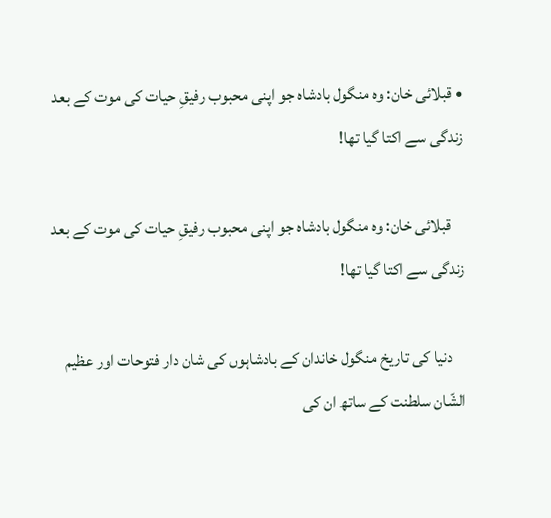• قبلائی خان: وہ منگول بادشاہ جو اپنی محبوب رفیقِ حیات کی موت کے بعد زندگی سے اکتا گیا تھا!

    قبلائی خان: وہ منگول بادشاہ جو اپنی محبوب رفیقِ حیات کی موت کے بعد زندگی سے اکتا گیا تھا!

    دنیا کی تاریخ منگول خاندان کے بادشاہوں کی شان دار فتوحات اور عظیم الشّان سلطنت کے ساتھ ان کی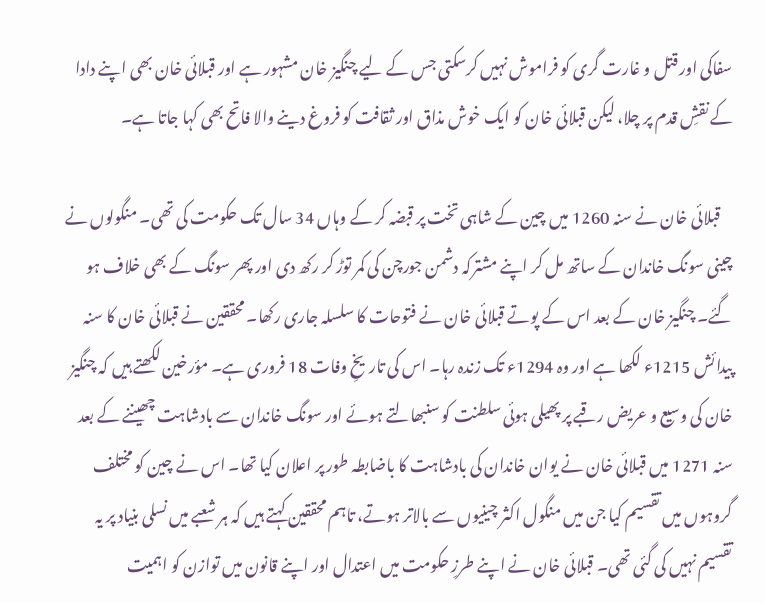سفاکی اور قتل و غارت گری کو فراموش نہیں کرسکتی جس کے لیے چنگیز خان مشہور ہے اور قبلائی خان بھی اپنے دادا کے نقشِ‌ قدم پر چلا، لیکن قبلائی خان کو ایک خوش مذاق اور ثقافت کو فروغ دینے والا فاتح بھی کہا جاتا ہے۔

    قبلائی خان نے سنہ 1260 میں چین کے شاہی تخت پر قبضہ کر کے وہاں 34 سال تک حکومت کی تھی۔ منگولوں نے چینی سونگ خاندان کے ساتھ مل کر اپنے مشترکہ دشمن جورچن کی کمر توڑ کر رکھ دی اور پھر سونگ کے بھی خلاف ہو گئے۔ چنگیز خان کے بعد اس کے پوتے قبلائی خان نے فتوحات کا سلسلہ جاری رکھا۔ محققین نے قبلائی خان کا سنہ پیدائش 1215ء لکھا ہے اور وہ 1294ء تک زندہ رہا۔ اس کی تاریخِ وفات 18 فروری ہے۔ مؤرخین لکھتے ہیں کہ چنگیز خان کی وسیع و عریض‌ رقبے پر پھیلی ہوئی سلطنت کو سنبھالتے ہوئے اور سونگ خاندان سے بادشاہت چھیننے کے بعد سنہ 1271 میں قبلائی خان نے یوان خاندان کی بادشاہت کا باضابطہ طور پر اعلان کیا تھا۔ اس نے چین کو مختلف گروہوں میں تقسیم کیا جن میں منگول اکثر چینیوں سے بالاتر ہوتے، تاہم محققین کہتے ہیں‌ کہ ہر شعبے میں نسلی بنیاد پر یہ تقسیم نہیں‌ کی گئی تھی۔ قبلائی خان نے اپنے طرزِ حکومت میں اعتدال اور اپنے قانون میں توازن کو اہمیت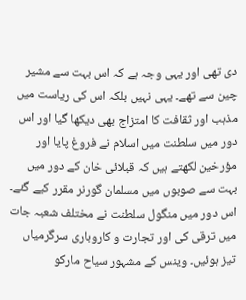دی تھی اور یہی وجہ ہے کہ اس بہت سے مشیر چین سے تھے۔ یہی نہیں بلکہ اس کی ریاست میں مذہب اور ثقافت کا امتزاج بھی دیکھا گیا اور اس دور میں سلطنت میں اسلام نے فروغ پایا اور مؤرخین لکھتے ہیں‌ کہ قبلائی خان کے دور میں بہت سے صوبوں میں مسلمان گورنر مقرر کیے گئے۔ اس دور میں منگول سلطنت نے مختلف شعبہ جات میں‌ ترقی کی اور تجارت و کاروباری سرگرمیاں‌ تیز ہوئیں۔ وینس کے مشہور سیاح مارکو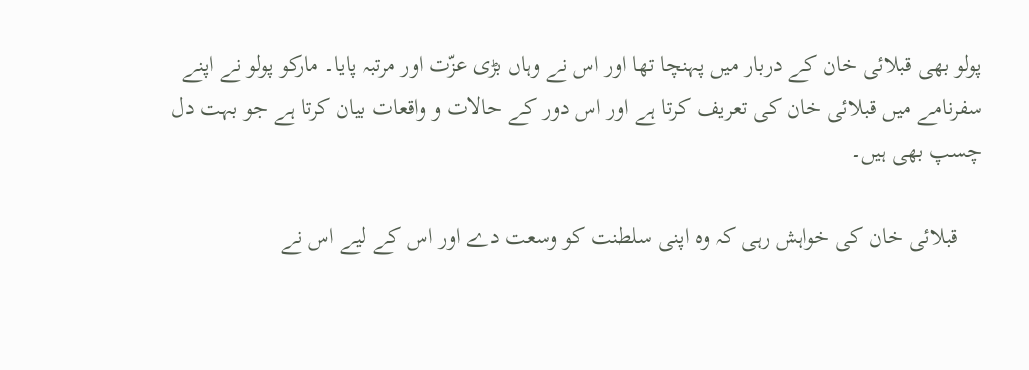پولو بھی قبلائی خان کے دربار میں‌ پہنچا تھا اور اس نے وہاں‌ بڑی عزّت اور مرتبہ پایا۔ مارکو پولو نے اپنے سفرنامے میں قبلائی خان کی تعریف کرتا ہے اور اس دور کے حالات و واقعات بیان کرتا ہے جو بہت دل چسپ بھی ہیں۔

    قبلائی خان کی خواہش رہی کہ وہ اپنی سلطنت کو وسعت دے اور اس کے لیے اس نے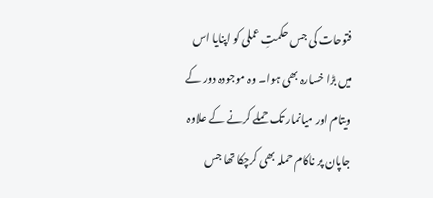فتوحات کی جس حکمتِ عملی کو اپنایا اس میں بڑا خسارہ بھی ہوا۔ وہ موجودہ دور کے ویتام اور میانمار تک حملے کرنے کے علاوہ جاپان پر ناکام حملہ بھی کرچکا تھا جس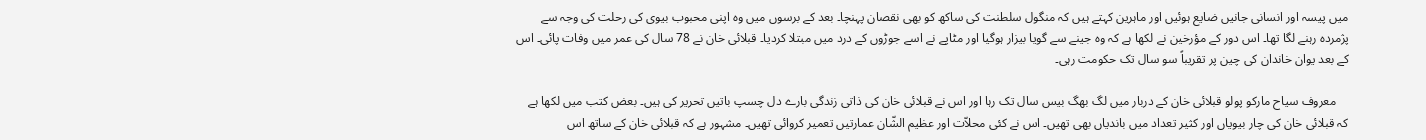میں پیسہ اور انسانی جانیں ضایع ہوئیں‌ اور ماہرین کہتے ہیں کہ منگول سلطنت کی ساکھ کو بھی نقصان پہنچا۔ بعد کے برسوں‌ میں وہ اپنی‌ محبوب بیوی کی رحلت کی وجہ سے پژمردہ رہنے لگا تھا۔ اس دور کے مؤرخین نے لکھا ہے کہ وہ جینے سے گویا بیزار ہوگیا اور مٹاپے نے اسے جوڑوں کے درد میں مبتلا کردیا۔ قبلائی خان نے 78 سال کی عمر میں وفات پائی۔ اس کے بعد یوان خاندان کی چین پر تقریباً‌ سو سال تک حکومت رہی۔

    معروف سیاح مارکو پولو قبلائی خان کے دربار میں لگ بھگ بیس سال تک رہا اور اس نے قبلائی خان کی ذاتی زندگی بارے دل چسپ باتیں تحریر کی ہیں۔ بعض کتب میں لکھا ہے کہ قبلائی خان کی چار بیویاں اور کثیر تعداد میں باندیاں بھی تھیں۔ اس نے کئی محلاّت اور عظیم الشّان عمارتیں تعمیر کروائی تھیں۔ مشہور ہے کہ قبلائی خان کے ساتھ اس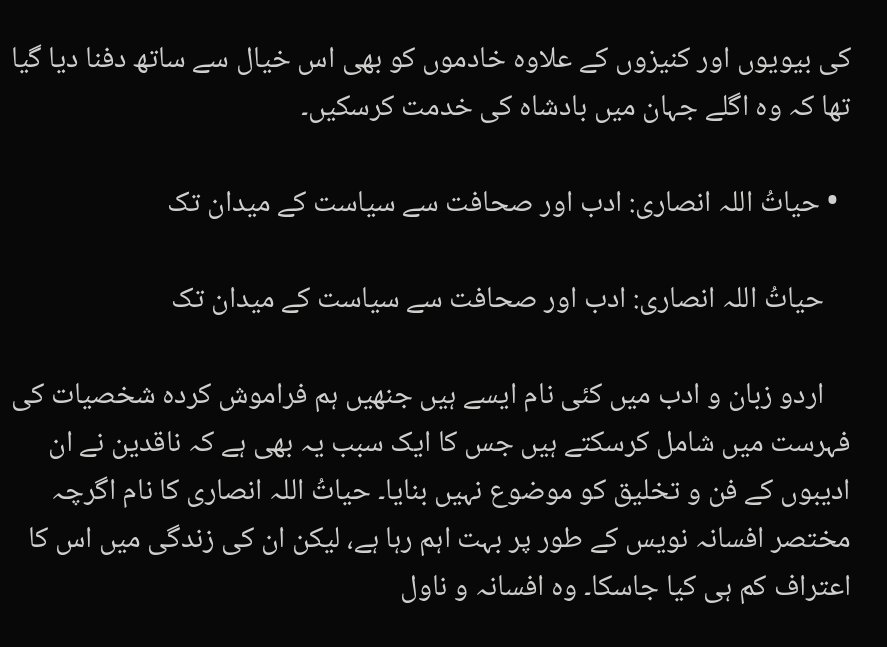کی بیویوں‌ اور کنیزوں‌ کے علاوہ خادموں کو بھی اس خیال سے ساتھ دفنا دیا گیا تھا کہ وہ اگلے جہان میں بادشاہ کی خدمت کرسکیں۔

  • حیاتُ اللہ انصاری: ادب اور صحافت سے سیاست کے میدان تک

    حیاتُ اللہ انصاری: ادب اور صحافت سے سیاست کے میدان تک

    اردو زبان و ادب میں کئی نام ایسے ہیں جنھیں ہم فراموش کردہ شخصیات کی فہرست میں شامل کرسکتے ہیں جس کا ایک سبب یہ بھی ہے کہ ناقدین نے ان ادیبوں‌ کے فن و تخلیق کو موضوع نہیں بنایا۔ حیاتُ اللہ انصاری کا نام اگرچہ مختصر افسانہ نویس کے طور پر بہت اہم رہا ہے، لیکن ان کی زندگی میں اس کا اعتراف کم ہی کیا جاسکا۔ وہ افسانہ و ناول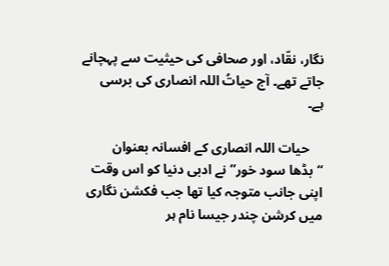نگار، نقّاد، اور صحافی کی حیثیت سے پہچانے جاتے تھے۔ آج حیاتُ اللہ انصاری کی برسی ہے۔

    حیات اللہ انصاری کے افسانہ بعنوان ‘‘بڈھا سود خور’’ نے ادبی دنیا کو اس وقت اپنی جانب متوجہ کیا تھا جب فکشن نگاری میں کرشن چندر جیسا نام ہر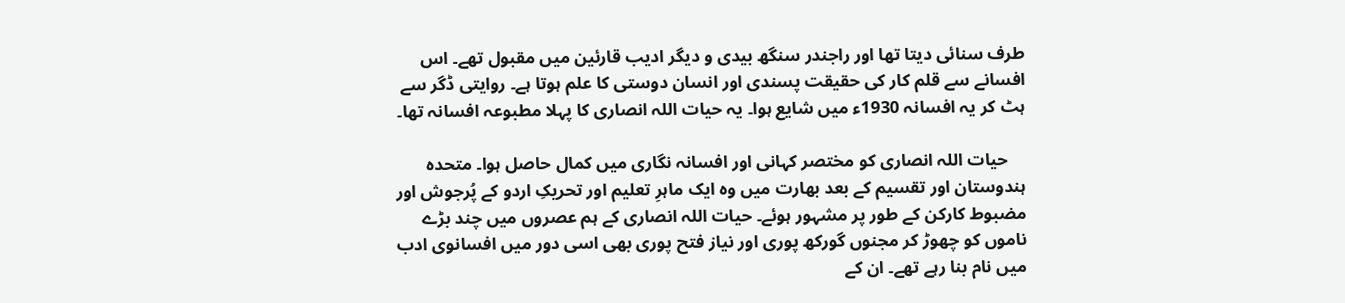طرف سنائی دیتا تھا اور راجندر سنگھ بیدی و دیگر ادیب قارئین میں مقبول تھے۔ اس افسانے سے قلم کار کی حقیقت پسندی اور انسان دوستی کا علم ہوتا ہے۔ روایتی ڈگر سے ہٹ کر یہ افسانہ 1930ء میں شایع ہوا۔ یہ حیات اللہ انصاری کا پہلا مطبوعہ افسانہ تھا۔

    حیات اللہ انصاری کو مختصر کہانی اور افسانہ نگاری میں کمال حاصل ہوا۔ متحدہ ہندوستان اور تقسیم کے بعد بھارت میں وہ ایک ماہرِ تعلیم اور تحریکِ اردو کے پُرجوش اور مضبوط کارکن کے طور پر مشہور ہوئے۔ حیات اللہ انصاری کے ہم عصروں میں چند بڑے ناموں کو چھوڑ کر مجنوں گورکھ پوری اور نیاز فتح پوری بھی اسی دور میں افسانوی ادب میں نام بنا رہے تھے۔ ان کے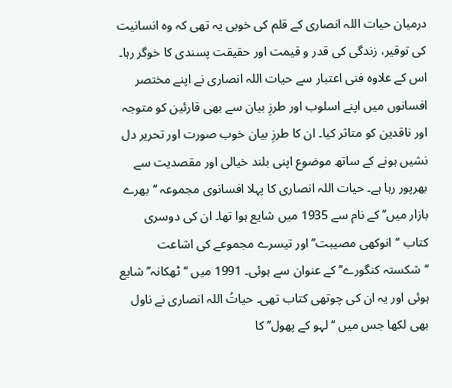درمیان حیات اللہ انصاری کے قلم کی خوبی یہ تھی کہ وہ انسانیت کی توقیر، زندگی کی قدر و قیمت اور حقیقت پسندی کا خوگر رہا۔ اس کے علاوہ فنی اعتبار سے حیات اللہ انصاری نے اپنے مختصر افسانوں میں اپنے اسلوب اور طرزِ بیان سے بھی قارئین کو متوجہ اور ناقدین کو متاثر کیا۔ ان کا طرزِ‌ بیان خوب صورت اور تحریر دل نشیں ہونے کے ساتھ موضوع اپنی بلند خیالی اور مقصدیت سے بھرپور رہا ہے۔ حیات اللہ انصاری کا پہلا افسانوی مجموعہ ‘‘بھرے بازار میں’’ کے نام سے 1935 میں شایع ہوا تھا۔ ان کی دوسری کتاب ‘‘انوکھی مصیبت’’ اور تیسرے مجموعے کی اشاعت ‘‘شکستہ کنگورے’’ کے عنوان سے ہوئی۔ 1991 میں ‘‘ٹھکانہ’’ شایع ہوئی اور یہ ان کی چوتھی کتاب تھی۔ حیاتُ اللہ انصاری نے ناول بھی لکھا جس میں‌ ‘‘لہو کے پھول’’ کا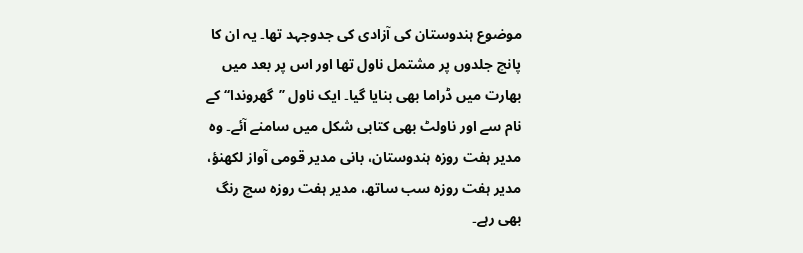موضوع ہندوستان کی آزادی کی جدوجہد تھا۔ یہ ان کا پانچ جلدوں پر مشتمل ناول تھا اور اس پر بعد میں بھارت میں ڈراما بھی بنایا گیا۔ ایک ناول ’’گھروندا‘‘ کے نام سے اور ناولٹ بھی کتابی شکل میں‌ سامنے آئے۔ وہ مدیر ہفت روزہ ہندوستان، بانی مدیر قومی آواز لکھنؤ، مدیر ہفت روزہ سب ساتھ، مدیر ہفت روزہ سچ رنگ بھی رہے۔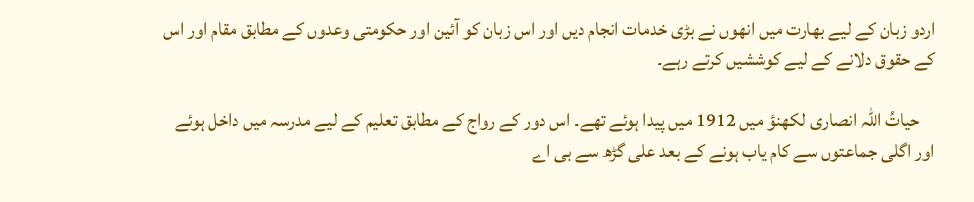اردو زبان کے لیے بھارت میں انھوں‌ نے بڑی خدمات انجام دیں اور اس زبان کو آئین اور حکومتی وعدوں‌ کے مطابق مقام اور اس کے حقوق دلانے کے لیے کوششیں‌ کرتے رہے۔

    حیاتُ اللہ انصاری لکھنؤ میں 1912 میں پیدا ہوئے تھے۔ اس دور کے رواج کے مطابق تعلیم کے لیے مدرسہ میں داخل ہوئے اور اگلی جماعتوں سے کام یاب ہونے کے بعد علی گڑھ سے بی اے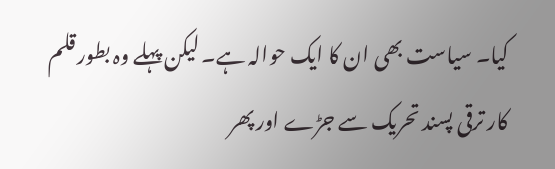کیا۔ سیاست بھی ان کا ایک حوالہ ہے۔ لیکن پہلے وہ بطور قلم کار ترقی پسند تحریک سے جڑے اور پھر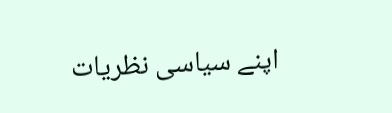اپنے سیاسی نظریات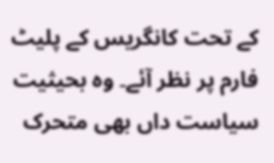کے تحت کانگریس کے پلیٹ فارم پر نظر آئے۔ وہ بحیثیت سیاست داں بھی متحرک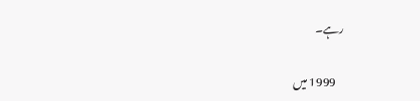رہے۔

    1999 میں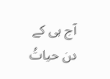آج ہی کے دن حیاتُ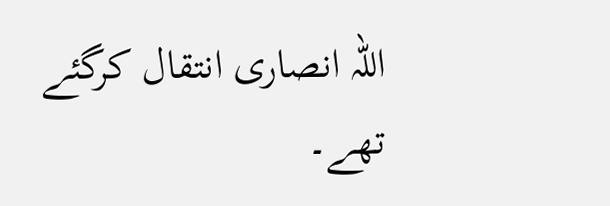اللہ انصاری انتقال کرگئے تھے۔